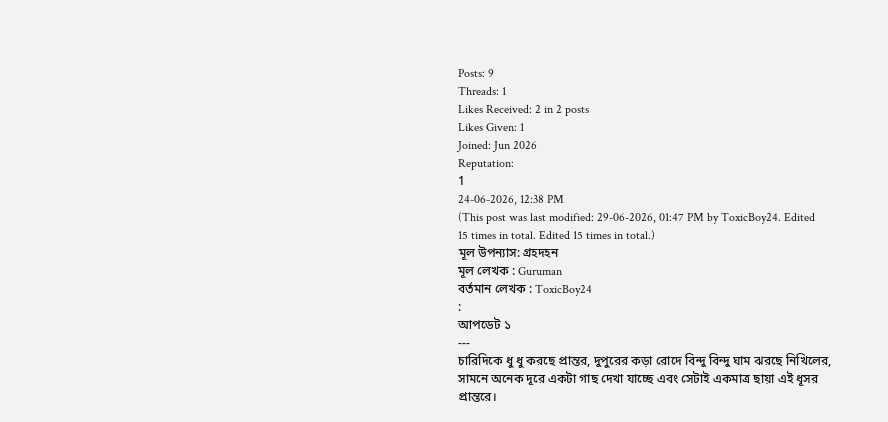Posts: 9
Threads: 1
Likes Received: 2 in 2 posts
Likes Given: 1
Joined: Jun 2026
Reputation:
1
24-06-2026, 12:38 PM
(This post was last modified: 29-06-2026, 01:47 PM by ToxicBoy24. Edited 15 times in total. Edited 15 times in total.)
মূল উপন্যাস: গ্রহদহন
মূল লেখক : Guruman
বর্তমান লেখক : ToxicBoy24
:
আপডেট ১
---
চারিদিকে ধু ধু করছে প্রান্তর, দুপুরের কড়া রোদে বিন্দু বিন্দু ঘাম ঝরছে নিখিলের, সামনে অনেক দূরে একটা গাছ দেখা যাচ্ছে এবং সেটাই একমাত্র ছায়া এই ধূসর প্রান্তরে।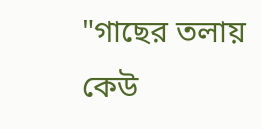"গাছের তলায় কেউ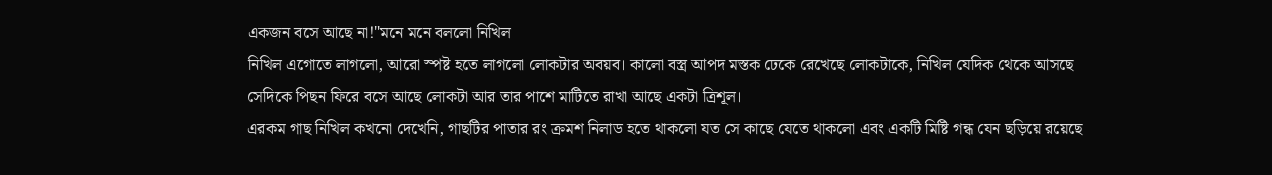একজন বসে আছে না!"মনে মনে বললো নিখিল
নিখিল এগোতে লাগলো, আরো স্পষ্ট হতে লাগলো লোকটার অবয়ব। কালো বস্ত্র আপদ মস্তক ঢেকে রেখেছে লোকটাকে, নিখিল যেদিক থেকে আসছে সেদিকে পিছন ফিরে বসে আছে লোকটা আর তার পাশে মাটিতে রাখা আছে একটা ত্রিশূল।
এরকম গাছ নিখিল কখনো দেখেনি, গাছটির পাতার রং ক্রমশ নিলাড হতে থাকলো যত সে কাছে যেতে থাকলো এবং একটি মিষ্টি গন্ধ যেন ছড়িয়ে রয়েছে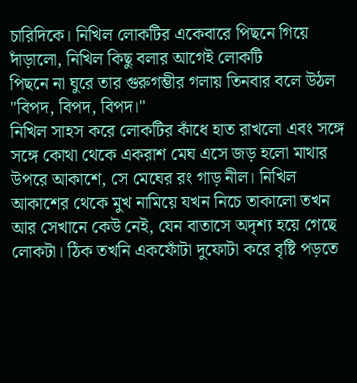চারিদিকে। নিখিল লোকটির একেবারে পিছনে গিয়ে দাঁড়ালো, নিখিল কিছু বলার আগেই লোকটি
পিছনে না ঘুরে তার গুরুগম্ভীর গলায় তিনবার বলে উঠল "বিপদ, বিপদ, বিপদ।"
নিখিল সাহস করে লোকটির কাঁধে হাত রাখলো এবং সঙ্গে সঙ্গে কোথা থেকে একরাশ মেঘ এসে জড় হলো মাথার উপরে আকাশে, সে মেঘের রং গাড় নীল। নিখিল আকাশের থেকে মুখ নামিয়ে যখন নিচে তাকালো তখন আর সেখানে কেউ নেই, যেন বাতাসে অদৃশ্য হয়ে গেছে লোকটা। ঠিক তখনি একফোঁটা দুফোটা করে বৃষ্টি পড়তে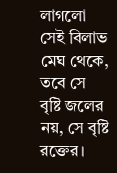লাগলো সেই বিলাভ মেঘ থেকে, তবে সে বৃষ্টি জলের নয়, সে বৃষ্টি রক্তের।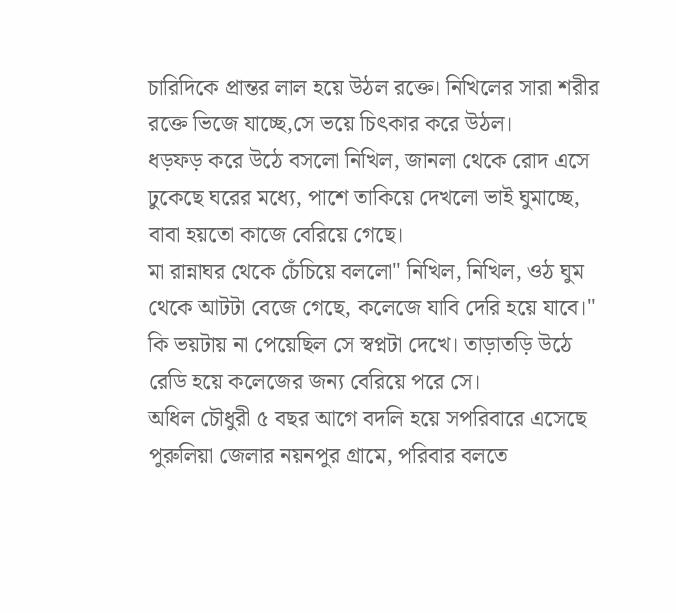চারিদিকে প্রান্তর লাল হয়ে উঠল রক্তে। নিখিলের সারা শরীর রক্তে ভিজে যাচ্ছে,সে ভয়ে চিৎকার করে উঠল।
ধড়ফড় করে উঠে বসলো নিখিল, জানলা থেকে রোদ এসে ঢুকেছে ঘরের মধ্যে, পাশে তাকিয়ে দেখলো ভাই ঘুমাচ্ছে, বাবা হয়তো কাজে বেরিয়ে গেছে।
মা রান্নাঘর থেকে চেঁচিয়ে বললো" নিখিল, নিখিল, ওঠ ঘুম থেকে আটটা বেজে গেছে, কলেজে যাবি দেরি হয়ে যাবে।"
কি ভয়টায় না পেয়েছিল সে স্বপ্নটা দেখে। তাড়াতড়ি উঠে রেডি হয়ে কলেজের জন্য বেরিয়ে পরে সে।
অধিল চৌধুরী ৫ বছর আগে বদলি হয়ে সপরিবারে এসেছে পুরুলিয়া জেলার নয়নপুর গ্রামে, পরিবার বলতে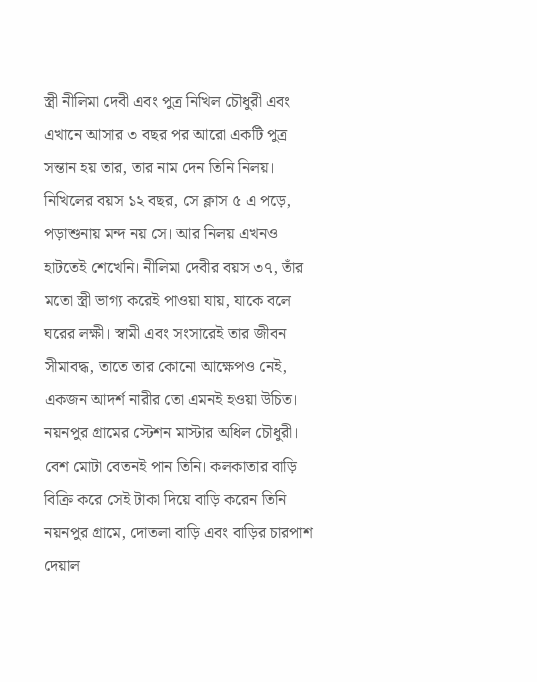স্ত্রী নীলিমা দেবী এবং পুত্র নিখিল চৌধুরী এবং এখানে আসার ৩ বছর পর আরো একটি পুত্র সন্তান হয় তার, তার নাম দেন তিনি নিলয়। নিখিলের বয়স ১২ বছর, সে ক্লাস ৫ এ পড়ে, পড়াশুনায় মন্দ নয় সে। আর নিলয় এখনও হাটতেই শেখেনি। নীলিমা দেবীর বয়স ৩৭, তাঁর মতো স্ত্রী ভাগ্য করেই পাওয়া যায়, যাকে বলে ঘরের লক্ষী। স্বামী এবং সংসারেই তার জীবন সীমাবদ্ধ, তাতে তার কোনো আক্ষেপও নেই, একজন আদর্শ নারীর তো এমনই হওয়া উচিত।
নয়নপুর গ্রামের স্টেশন মাস্টার অধিল চৌধুরী। বেশ মোটা বেতনই পান তিনি। কলকাতার বাড়ি বিক্রি করে সেই টাকা দিয়ে বাড়ি করেন তিনি নয়নপুর গ্রামে, দোতলা বাড়ি এবং বাড়ির চারপাশ দেয়াল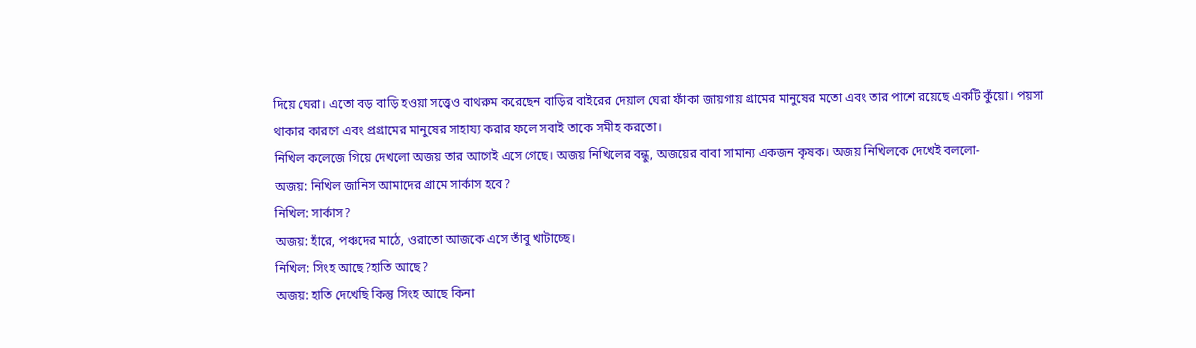দিয়ে ঘেরা। এতো বড় বাড়ি হওয়া সত্ত্বেও বাথরুম করেছেন বাড়ির বাইরের দেয়াল ঘেরা ফাঁকা জায়গায় গ্রামের মানুষের মতো এবং তার পাশে রয়েছে একটি কুঁয়ো। পয়সা থাকার কারণে এবং প্রগ্রামের মানুষের সাহায্য করার ফলে সবাই তাকে সমীহ করতো।
নিখিল কলেজে গিয়ে দেখলো অজয় তার আগেই এসে গেছে। অজয় নিখিলের বন্ধু, অজয়ের বাবা সামান্য একজন কৃষক। অজয় নিখিলকে দেখেই বললো-
অজয়: নিখিল জানিস আমাদের গ্রামে সার্কাস হবে?
নিখিল: সার্কাস?
অজয়: হাঁরে, পঞ্চদের মাঠে, ওরাতো আজকে এসে তাঁবু খাটাচ্ছে।
নিখিল: সিংহ আছে?হাতি আছে?
অজয়: হাতি দেখেছি কিন্তু সিংহ আছে কিনা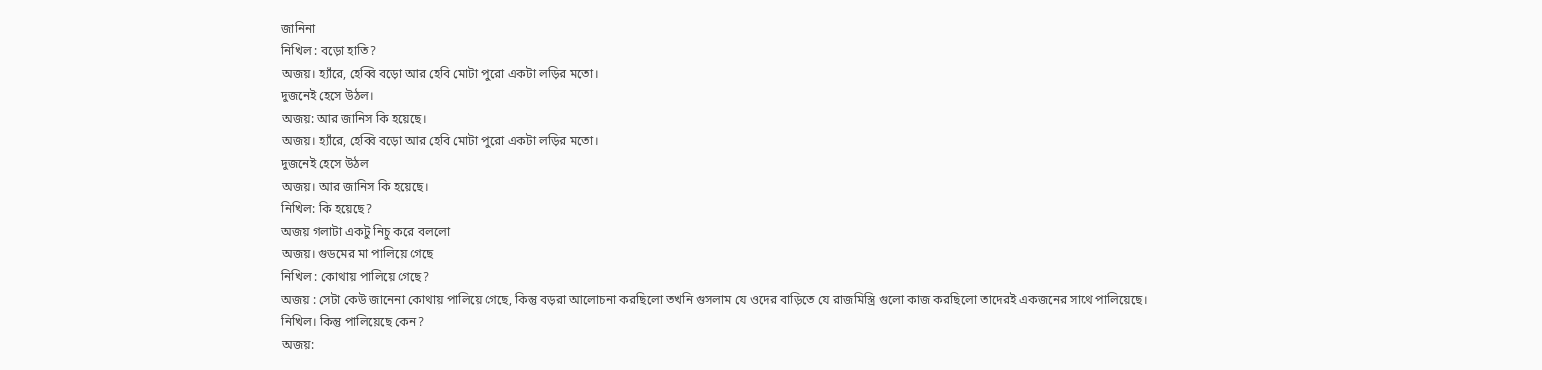জানিনা
নিখিল : বড়ো হাতি?
অজয়। হ্যাঁরে, হেব্বি বড়ো আর হেবি মোটা পুরো একটা লড়ির মতো।
দুজনেই হেসে উঠল।
অজয়: আর জানিস কি হয়েছে।
অজয়। হ্যাঁরে, হেব্বি বড়ো আর হেবি মোটা পুরো একটা লড়ির মতো।
দুজনেই হেসে উঠল
অজয়। আর জানিস কি হয়েছে।
নিখিল: কি হয়েছে?
অজয় গলাটা একটু নিচু করে বললো
অজয়। গুডমের মা পালিয়ে গেছে
নিখিল : কোথায় পালিয়ে গেছে?
অজয় : সেটা কেউ জানেনা কোথায় পালিয়ে গেছে, কিন্তু বড়রা আলোচনা করছিলো তখনি গুসলাম যে ওদের বাড়িতে যে রাজমিস্ত্রি গুলো কাজ করছিলো তাদেরই একজনের সাথে পালিয়েছে।
নিখিল। কিন্তু পালিয়েছে কেন?
অজয়: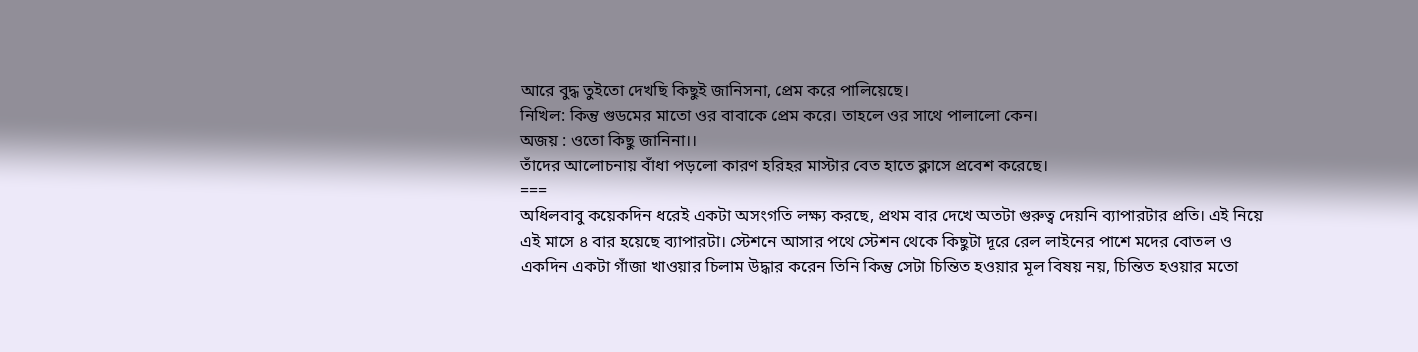আরে বুদ্ধ তুইতো দেখছি কিছুই জানিসনা, প্রেম করে পালিয়েছে।
নিখিল: কিন্তু গুডমের মাতো ওর বাবাকে প্রেম করে। তাহলে ওর সাথে পালালো কেন।
অজয় : ওতো কিছু জানিনা।।
তাঁদের আলোচনায় বাঁধা পড়লো কারণ হরিহর মাস্টার বেত হাতে ক্লাসে প্রবেশ করেছে।
===
অধিলবাবু কয়েকদিন ধরেই একটা অসংগতি লক্ষ্য করছে, প্রথম বার দেখে অতটা গুরুত্ব দেয়নি ব্যাপারটার প্রতি। এই নিয়ে এই মাসে ৪ বার হয়েছে ব্যাপারটা। স্টেশনে আসার পথে স্টেশন থেকে কিছুটা দূরে রেল লাইনের পাশে মদের বোতল ও একদিন একটা গাঁজা খাওয়ার চিলাম উদ্ধার করেন তিনি কিন্তু সেটা চিন্তিত হওয়ার মূল বিষয় নয়, চিন্তিত হওয়ার মতো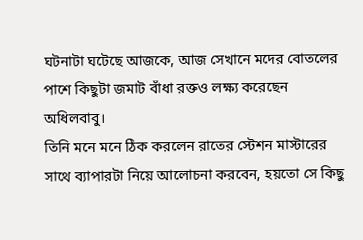ঘটনাটা ঘটেছে আজকে, আজ সেখানে মদের বোতলের পাশে কিছুটা জমাট বাঁধা রক্তও লক্ষ্য করেছেন অধিলবাবু।
তিনি মনে মনে ঠিক করলেন রাতের স্টেশন মাস্টারের সাথে ব্যাপারটা নিয়ে আলোচনা করবেন, হয়তো সে কিছু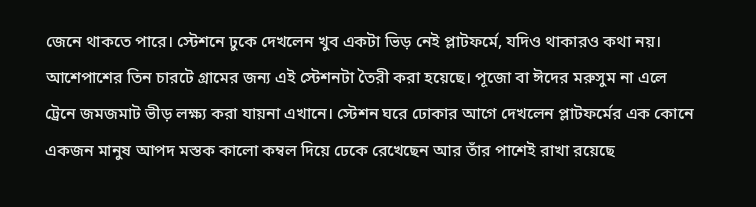জেনে থাকতে পারে। স্টেশনে ঢুকে দেখলেন খুব একটা ভিড় নেই প্লাটফর্মে, যদিও থাকারও কথা নয়। আশেপাশের তিন চারটে গ্রামের জন্য এই স্টেশনটা তৈরী করা হয়েছে। পূজো বা ঈদের মরুসুম না এলে ট্রেনে জমজমাট ভীড় লক্ষ্য করা যায়না এখানে। স্টেশন ঘরে ঢোকার আগে দেখলেন প্লাটফর্মের এক কোনে একজন মানুষ আপদ মস্তক কালো কম্বল দিয়ে ঢেকে রেখেছেন আর তাঁর পাশেই রাখা রয়েছে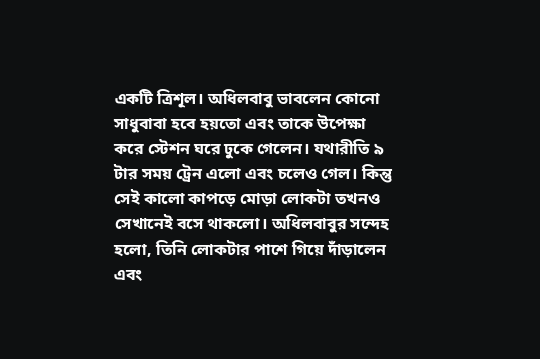একটি ত্রিশূল। অধিলবাবু ভাবলেন কোনো সাধুবাবা হবে হয়তো এবং তাকে উপেক্ষা করে স্টেশন ঘরে ঢুকে গেলেন। যথারীতি ৯ টার সময় ট্রেন এলো এবং চলেও গেল। কিন্তু সেই কালো কাপড়ে মোড়া লোকটা তখনও সেখানেই বসে থাকলো। অধিলবাবুর সন্দেহ হলো, তিনি লোকটার পাশে গিয়ে দাঁড়ালেন এবং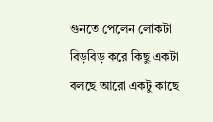গুনতে পেলেন লোকটা বিড়বিড় করে কিছু একটা বলছে আরো একটু কাছে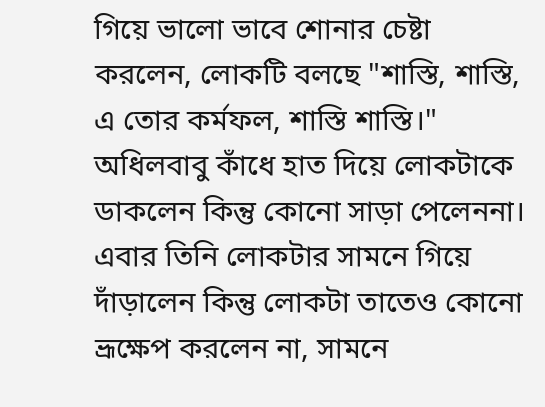গিয়ে ভালো ভাবে শোনার চেষ্টা করলেন, লোকটি বলছে "শাস্তি, শাস্তি, এ তোর কর্মফল, শাস্তি শাস্তি।" অধিলবাবু কাঁধে হাত দিয়ে লোকটাকে ডাকলেন কিন্তু কোনো সাড়া পেলেননা। এবার তিনি লোকটার সামনে গিয়ে দাঁড়ালেন কিন্তু লোকটা তাতেও কোনো ভ্রূক্ষেপ করলেন না, সামনে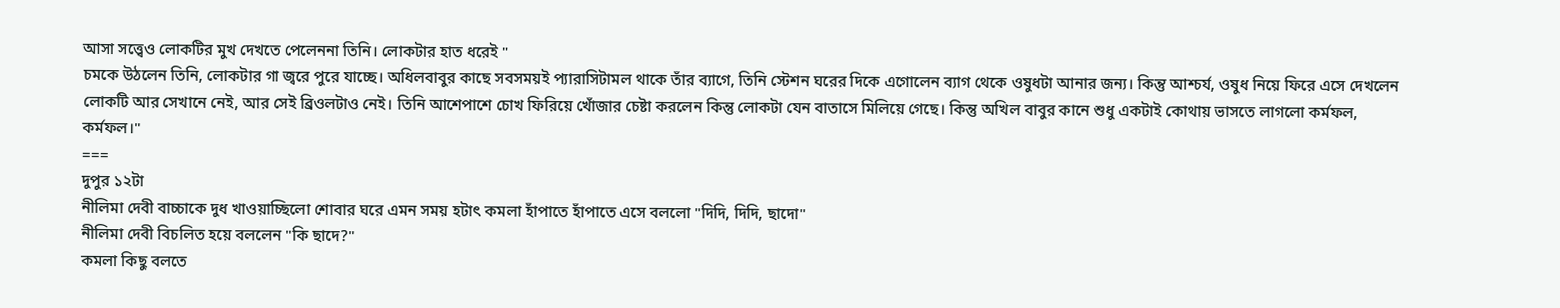আসা সত্ত্বেও লোকটির মুখ দেখতে পেলেননা তিনি। লোকটার হাত ধরেই "
চমকে উঠলেন তিনি, লোকটার গা জ্বরে পুরে যাচ্ছে। অধিলবাবুর কাছে সবসময়ই প্যারাসিটামল থাকে তাঁর ব্যাগে, তিনি স্টেশন ঘরের দিকে এগোলেন ব্যাগ থেকে ওষুধটা আনার জন্য। কিন্তু আশ্চর্য, ওষুধ নিয়ে ফিরে এসে দেখলেন লোকটি আর সেখানে নেই, আর সেই ব্রিওলটাও নেই। তিনি আশেপাশে চোখ ফিরিয়ে খোঁজার চেষ্টা করলেন কিন্তু লোকটা যেন বাতাসে মিলিয়ে গেছে। কিন্তু অখিল বাবুর কানে শুধু একটাই কোথায় ভাসতে লাগলো কর্মফল, কর্মফল।"
===
দুপুর ১২টা
নীলিমা দেবী বাচ্চাকে দুধ খাওয়াচ্ছিলো শোবার ঘরে এমন সময় হটাৎ কমলা হাঁপাতে হাঁপাতে এসে বললো "দিদি, দিদি, ছাদো"
নীলিমা দেবী বিচলিত হয়ে বললেন "কি ছাদে?"
কমলা কিছু বলতে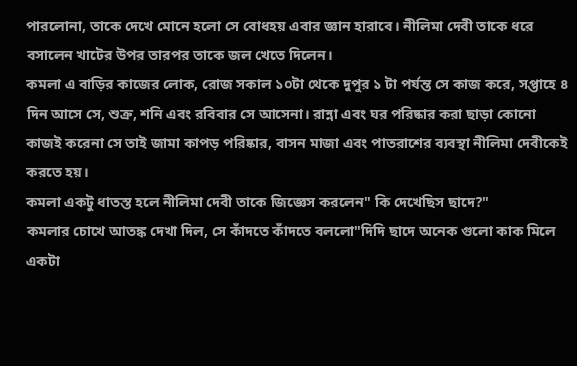পারলোনা, তাকে দেখে মোনে হলো সে বোধহয় এবার জ্ঞান হারাবে। নীলিমা দেবী তাকে ধরে বসালেন খাটের উপর তারপর তাকে জল খেতে দিলেন।
কমলা এ বাড়ির কাজের লোক, রোজ সকাল ১০টা থেকে দুপুর ১ টা পর্যন্ত সে কাজ করে, সপ্তাহে ৪ দিন আসে সে, শুক্র, শনি এবং রবিবার সে আসেনা। রান্না এবং ঘর পরিষ্কার করা ছাড়া কোনো কাজই করেনা সে তাই জামা কাপড় পরিষ্কার, বাসন মাজা এবং পাতরাশের ব্যবস্থা নীলিমা দেবীকেই করতে হয়।
কমলা একটু ধাতস্ত হলে নীলিমা দেবী তাকে জিজ্ঞেস করলেন" কি দেখেছিস ছাদে?"
কমলার চোখে আতঙ্ক দেখা দিল, সে কাঁদতে কাঁদতে বললো"দিদি ছাদে অনেক গুলো কাক মিলে একটা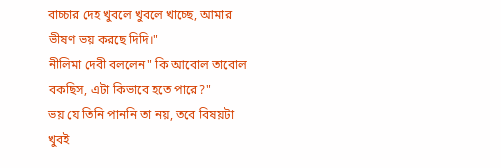বাচ্চার দেহ খুবলে খুবলে খাচ্ছে, আমার ভীষণ ভয় করছে দিদি।"
নীলিমা দেবী বললেন" কি আবোল তাবোল বকছিস, এটা কিভাবে হতে পারে?"
ভয় যে তিনি পাননি তা নয়, তবে বিষয়টা খুবই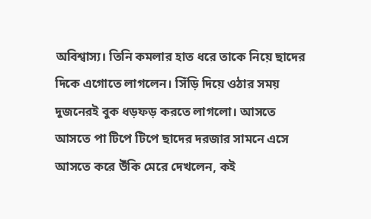অবিশ্বাস্য। তিনি কমলার হাত ধরে তাকে নিয়ে ছাদের দিকে এগোতে লাগলেন। সিঁড়ি দিয়ে ওঠার সময় দুজনেরই বুক ধড়ফড় করতে লাগলো। আসতে আসতে পা টিপে টিপে ছাদের দরজার সামনে এসে
আসতে করে উঁকি মেরে দেখলেন, কই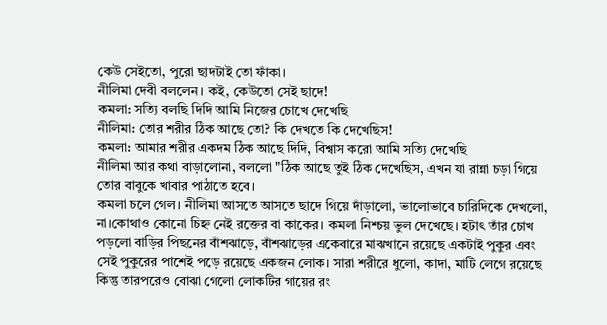কেউ সেইতো, পুরো ছাদটাই তো ফাঁকা।
নীলিমা দেবী বললেন। কই, কেউতো সেই ছাদে!
কমলা: সত্যি বলছি দিদি আমি নিজের চোখে দেখেছি
নীলিমা: তোর শরীর ঠিক আছে তো? কি দেখতে কি দেখেছিস!
কমলা: আমার শরীর একদম ঠিক আছে দিদি, বিশ্বাস করো আমি সত্যি দেখেছি
নীলিমা আর কথা বাড়ালোনা, বললো "ঠিক আছে তুই ঠিক দেখেছিস, এখন যা রান্না চড়া গিয়ে তোর বাবুকে খাবার পাঠাতে হবে।
কমলা চলে গেল। নীলিমা আসতে আসতে ছাদে গিয়ে দাঁড়ালো, ভালোভাবে চারিদিকে দেখলো, না।কোথাও কোনো চিহ্ন নেই রক্তের বা কাকের। কমলা নিশ্চয় ভুল দেখেছে। হটাৎ তাঁর চোখ পড়লো বাড়ির পিছনের বাঁশঝাড়ে, বাঁশঝাড়ের একেবারে মাঝখানে রয়েছে একটাই পুকুর এবং সেই পুকুরের পাশেই পড়ে রয়েছে একজন লোক। সারা শরীরে ধুলো, কাদা, মাটি লেগে রয়েছে কিন্তু তারপরেও বোঝা গেলো লোকটির গায়ের রং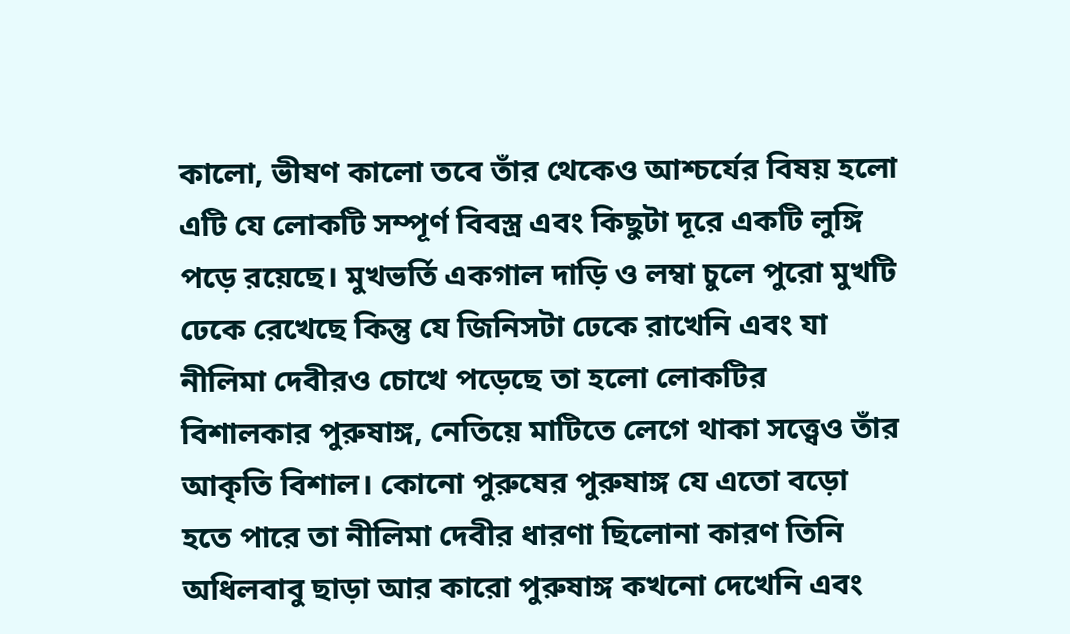কালো, ভীষণ কালো তবে তাঁর থেকেও আশ্চর্যের বিষয় হলো এটি যে লোকটি সম্পূর্ণ বিবস্ত্র এবং কিছুটা দূরে একটি লুঙ্গি পড়ে রয়েছে। মুখভর্তি একগাল দাড়ি ও লম্বা চুলে পুরো মুখটি ঢেকে রেখেছে কিন্তু যে জিনিসটা ঢেকে রাখেনি এবং যা নীলিমা দেবীরও চোখে পড়েছে তা হলো লোকটির বিশালকার পুরুষাঙ্গ, নেতিয়ে মাটিতে লেগে থাকা সত্ত্বেও তাঁর আকৃতি বিশাল। কোনো পুরুষের পুরুষাঙ্গ যে এতো বড়ো হতে পারে তা নীলিমা দেবীর ধারণা ছিলোনা কারণ তিনি অধিলবাবু ছাড়া আর কারো পুরুষাঙ্গ কখনো দেখেনি এবং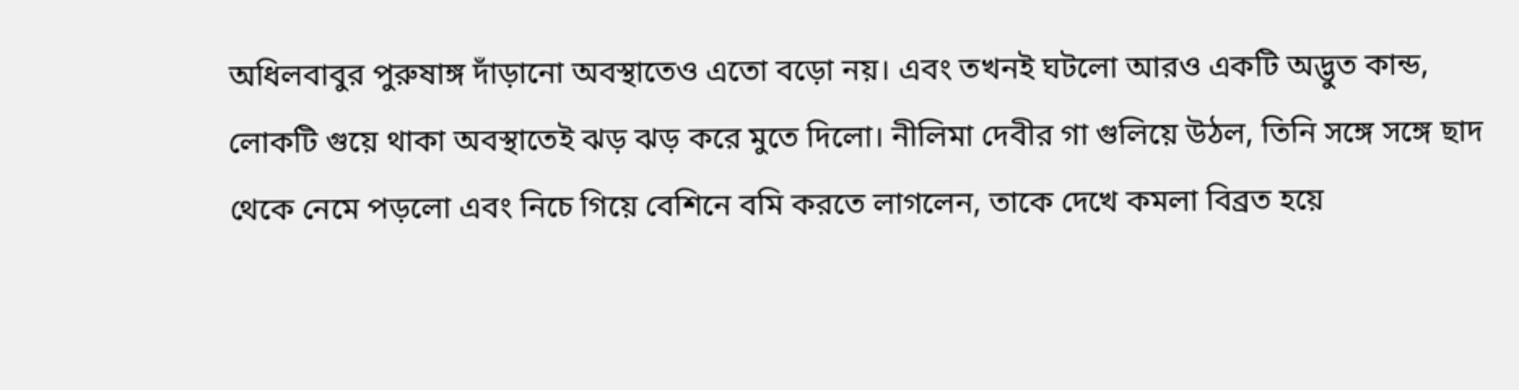অধিলবাবুর পুরুষাঙ্গ দাঁড়ানো অবস্থাতেও এতো বড়ো নয়। এবং তখনই ঘটলো আরও একটি অদ্ভুত কান্ড, লোকটি গুয়ে থাকা অবস্থাতেই ঝড় ঝড় করে মুতে দিলো। নীলিমা দেবীর গা গুলিয়ে উঠল, তিনি সঙ্গে সঙ্গে ছাদ থেকে নেমে পড়লো এবং নিচে গিয়ে বেশিনে বমি করতে লাগলেন, তাকে দেখে কমলা বিব্রত হয়ে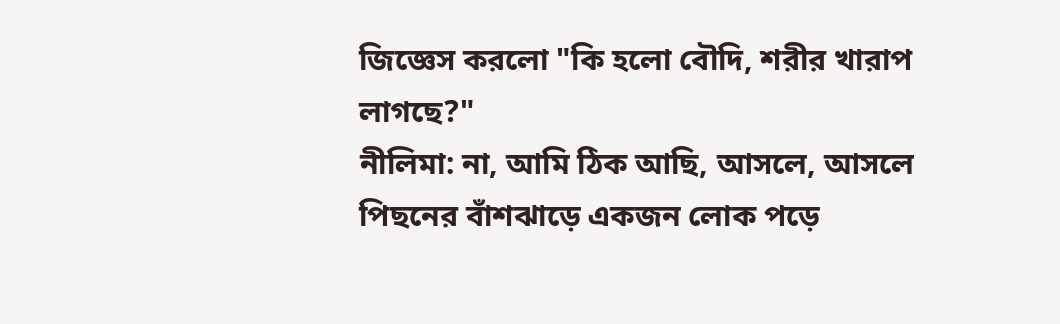জিজ্ঞেস করলো "কি হলো বৌদি, শরীর খারাপ লাগছে?"
নীলিমা: না, আমি ঠিক আছি, আসলে, আসলে পিছনের বাঁশঝাড়ে একজন লোক পড়ে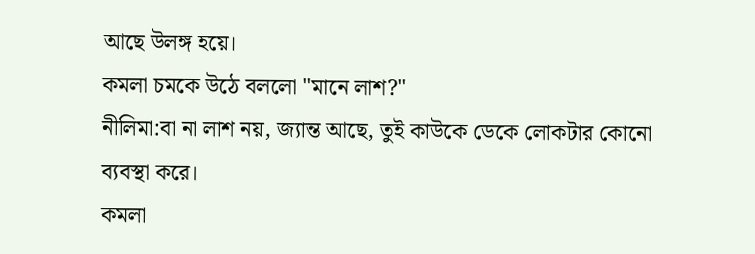আছে উলঙ্গ হয়ে।
কমলা চমকে উঠে বললো "মানে লাশ?"
নীলিমা:বা না লাশ নয়, জ্যান্ত আছে, তুই কাউকে ডেকে লোকটার কোনো ব্যবস্থা করে।
কমলা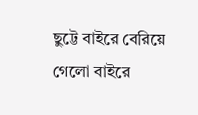ছুট্টে বাইরে বেরিয়ে গেলো বাইরে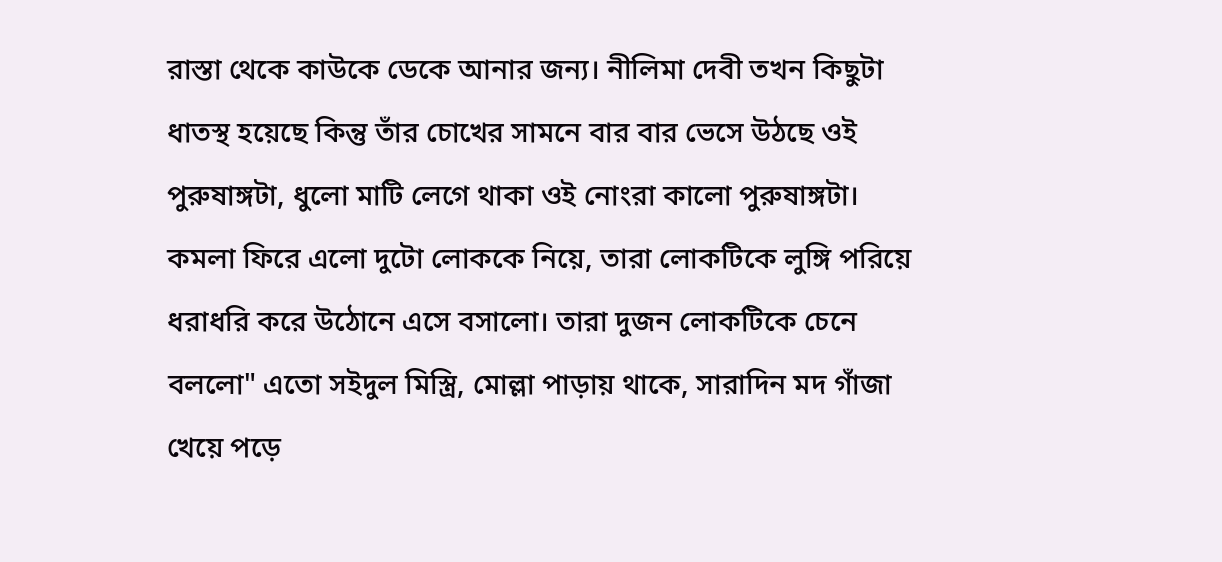রাস্তা থেকে কাউকে ডেকে আনার জন্য। নীলিমা দেবী তখন কিছুটা ধাতস্থ হয়েছে কিন্তু তাঁর চোখের সামনে বার বার ভেসে উঠছে ওই পুরুষাঙ্গটা, ধুলো মাটি লেগে থাকা ওই নোংরা কালো পুরুষাঙ্গটা।
কমলা ফিরে এলো দুটো লোককে নিয়ে, তারা লোকটিকে লুঙ্গি পরিয়ে ধরাধরি করে উঠোনে এসে বসালো। তারা দুজন লোকটিকে চেনে বললো" এতো সইদুল মিস্ত্রি, মোল্লা পাড়ায় থাকে, সারাদিন মদ গাঁজা খেয়ে পড়ে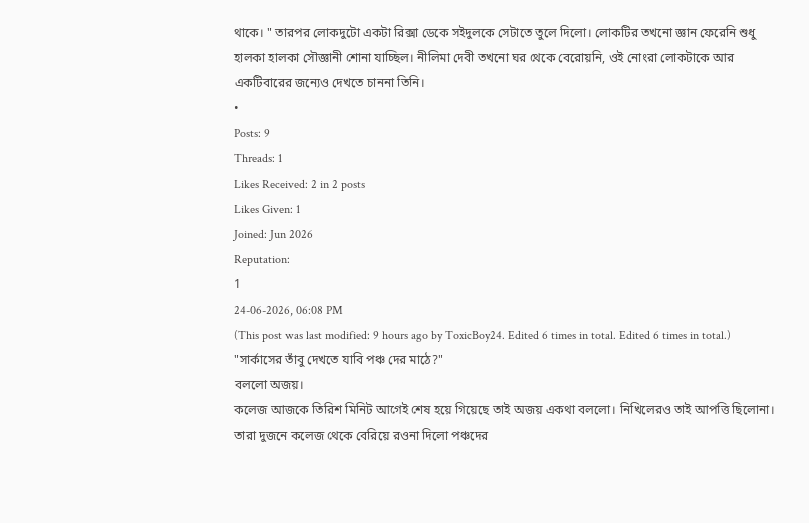থাকে। " তারপর লোকদুটো একটা রিক্সা ডেকে সইদুলকে সেটাতে তুলে দিলো। লোকটির তখনো জ্ঞান ফেরেনি শুধু হালকা হালকা সৌজ্ঞানী শোনা যাচ্ছিল। নীলিমা দেবী তখনো ঘর থেকে বেরোয়নি, ওই নোংরা লোকটাকে আর একটিবারের জন্যেও দেখতে চাননা তিনি।
•
Posts: 9
Threads: 1
Likes Received: 2 in 2 posts
Likes Given: 1
Joined: Jun 2026
Reputation:
1
24-06-2026, 06:08 PM
(This post was last modified: 9 hours ago by ToxicBoy24. Edited 6 times in total. Edited 6 times in total.)
"সার্কাসের তাঁবু দেখতে যাবি পঞ্চ দের মাঠে?"
বললো অজয়।
কলেজ আজকে তিরিশ মিনিট আগেই শেষ হয়ে গিয়েছে তাই অজয় একথা বললো। নিখিলেরও তাই আপত্তি ছিলোনা। তারা দুজনে কলেজ থেকে বেরিয়ে রওনা দিলো পঞ্চদের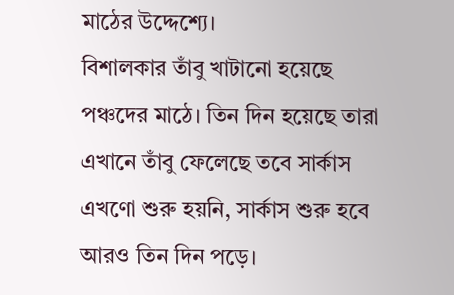মাঠের উদ্দেশ্যে।
বিশালকার তাঁবু খাটানো হয়েছে পঞ্চদের মাঠে। তিন দিন হয়েছে তারা এখানে তাঁবু ফেলেছে তবে সার্কাস এখণো শুরু হয়নি, সার্কাস শুরু হবে আরও তিন দিন পড়ে।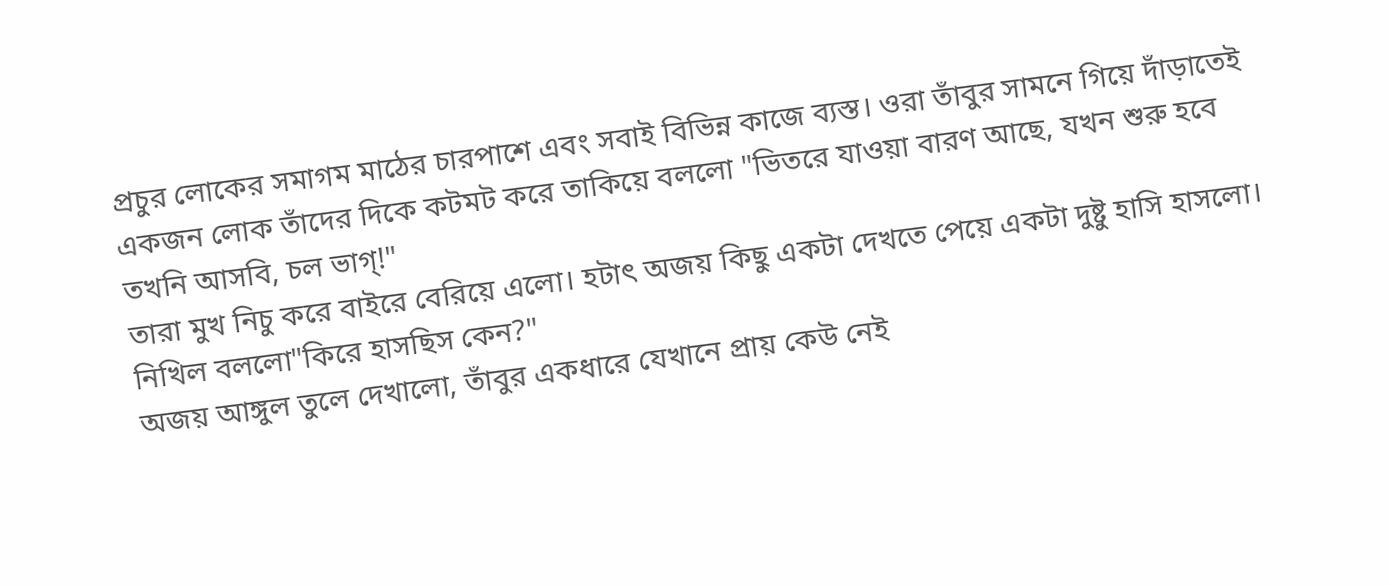প্রচুর লোকের সমাগম মাঠের চারপাশে এবং সবাই বিভিন্ন কাজে ব্যস্ত। ওরা তাঁবুর সামনে গিয়ে দাঁড়াতেই একজন লোক তাঁদের দিকে কটমট করে তাকিয়ে বললো "ভিতরে যাওয়া বারণ আছে, যখন শুরু হবে তখনি আসবি, চল ভাগ্!"
তারা মুখ নিচু করে বাইরে বেরিয়ে এলো। হটাৎ অজয় কিছু একটা দেখতে পেয়ে একটা দুষ্টু হাসি হাসলো।
নিখিল বললো"কিরে হাসছিস কেন?"
অজয় আঙ্গুল তুলে দেখালো, তাঁবুর একধারে যেখানে প্রায় কেউ নেই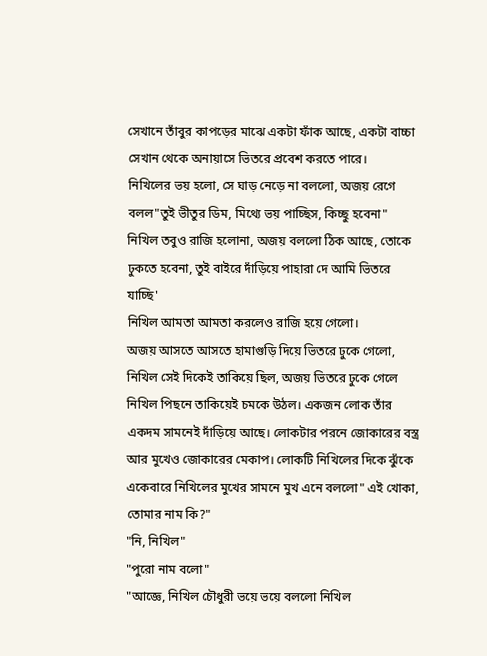সেখানে তাঁবুর কাপড়ের মাঝে একটা ফাঁক আছে, একটা বাচ্চা সেখান থেকে অনায়াসে ভিতরে প্রবেশ করতে পারে।
নিখিলের ভয় হলো, সে ঘাড় নেড়ে না বললো, অজয় রেগে বলল"তুই ভীতুর ডিম, মিথ্যে ভয় পাচ্ছিস, কিচ্ছু হবেনা"
নিখিল তবুও রাজি হলোনা, অজয় বললো ঠিক আছে, তোকে ঢুকতে হবেনা, তুই বাইরে দাঁড়িয়ে পাহারা দে আমি ভিতরে যাচ্ছি'
নিখিল আমতা আমতা করলেও রাজি হয়ে গেলো।
অজয় আসতে আসতে হামাগুড়ি দিয়ে ভিতরে ঢুকে গেলো, নিখিল সেই দিকেই তাকিয়ে ছিল, অজয় ভিতরে ঢুকে গেলে নিখিল পিছনে তাকিয়েই চমকে উঠল। একজন লোক তাঁর একদম সামনেই দাঁড়িয়ে আছে। লোকটার পরনে জোকারের বস্ত্র
আর মুখেও জোকারের মেকাপ। লোকটি নিখিলের দিকে ঝুঁকে একেবারে নিখিলের মুখের সামনে মুখ এনে বললো" এই খোকা, তোমার নাম কি?"
"নি, নিখিল"
"পুরো নাম বলো"
"আজ্ঞে, নিখিল চৌধুরী ভয়ে ভয়ে বললো নিখিল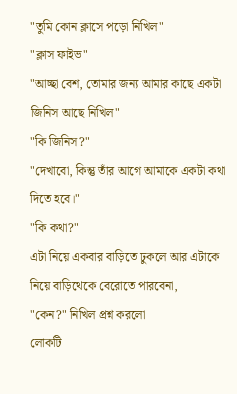"তুমি কোন ক্লাসে পড়ো নিখিল"
"ক্লাস ফাইভ"
"আচ্ছা বেশ, তোমার জন্য আমার কাছে একটা জিনিস আছে নিখিল"
"কি জিনিস?"
"দেখাবো, কিন্তু তাঁর আগে আমাকে একটা কথা দিতে হবে।"
"কি কথা?"
এটা নিয়ে একবার বাড়িতে ঢুকলে আর এটাকে নিয়ে বাড়িথেকে বেরোতে পারবেনা,
"কেন?" নিখিল প্রশ্ন করলো
লোকটি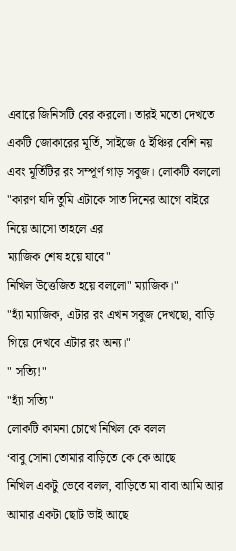এবারে জিনিসটি বের করলো। তারই মতো দেখতে একটি জোকারের মূর্তি, সাইজে ৫ ইঞ্চির বেশি নয় এবং মূর্তিটির রং সম্পূর্ণ গাড় সবুজ। লোকটি বললো "কারণ যদি তুমি এটাকে সাত দিনের আগে বাইরে নিয়ে আসো তাহলে এর
ম্যাজিক শেষ হয়ে যাবে"
নিখিল উত্তেজিত হয়ে বললো" ম্যাজিক।"
"হ্যাঁ ম্যাজিক, এটার রং এখন সবুজ দেখছো, বাড়ি গিয়ে দেখবে এটার রং অন্য।"
" সত্যি!"
"হ্যাঁ সত্যি"
লোকটি কামনা চোখে নিখিল কে বলল
‘বাবু সোনা তোমার বাড়িতে কে কে আছে
নিখিল একটু ভেবে বলল, বাড়িতে মা বাবা আমি আর আমার একটা ছোট ভাই আছে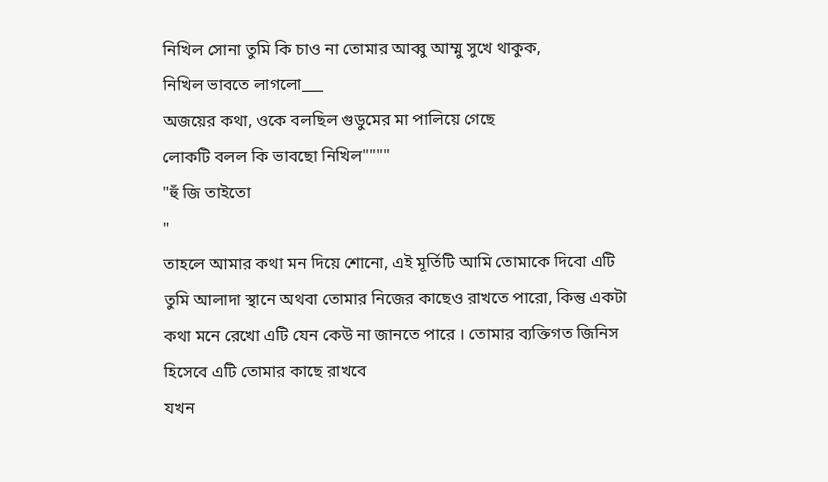নিখিল সোনা তুমি কি চাও না তোমার আব্বু আম্মু সুখে থাকুক,
নিখিল ভাবতে লাগলো___
অজয়ের কথা, ওকে বলছিল গুডুমের মা পালিয়ে গেছে
লোকটি বলল কি ভাবছো নিখিল""""
"হুঁ জি তাইতো
"
তাহলে আমার কথা মন দিয়ে শোনো, এই মূর্তিটি আমি তোমাকে দিবো এটি তুমি আলাদা স্থানে অথবা তোমার নিজের কাছেও রাখতে পারো, কিন্তু একটা কথা মনে রেখো এটি যেন কেউ না জানতে পারে । তোমার ব্যক্তিগত জিনিস হিসেবে এটি তোমার কাছে রাখবে
যখন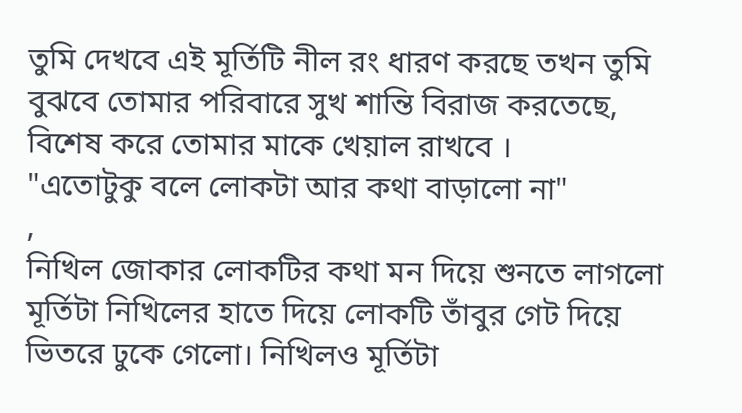তুমি দেখবে এই মূর্তিটি নীল রং ধারণ করছে তখন তুমি বুঝবে তোমার পরিবারে সুখ শান্তি বিরাজ করতেছে, বিশেষ করে তোমার মাকে খেয়াল রাখবে ।
"এতোটুকু বলে লোকটা আর কথা বাড়ালো না"
,
নিখিল জোকার লোকটির কথা মন দিয়ে শুনতে লাগলো
মূর্তিটা নিখিলের হাতে দিয়ে লোকটি তাঁবুর গেট দিয়ে ভিতরে ঢুকে গেলো। নিখিলও মূর্তিটা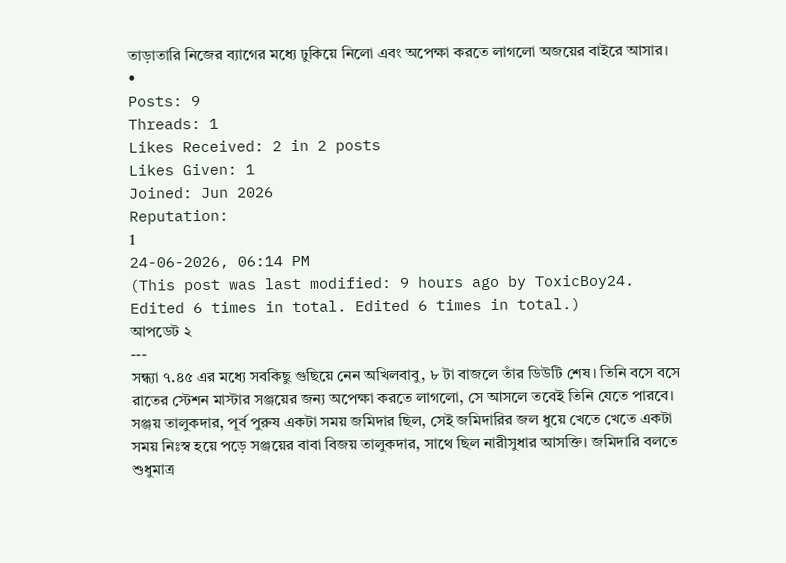তাড়াতারি নিজের ব্যাগের মধ্যে ঢুকিয়ে নিলো এবং অপেক্ষা করতে লাগলো অজয়ের বাইরে আসার।
•
Posts: 9
Threads: 1
Likes Received: 2 in 2 posts
Likes Given: 1
Joined: Jun 2026
Reputation:
1
24-06-2026, 06:14 PM
(This post was last modified: 9 hours ago by ToxicBoy24. Edited 6 times in total. Edited 6 times in total.)
আপডেট ২
---
সন্ধ্যা ৭.৪৫ এর মধ্যে সবকিছু গুছিয়ে নেন অখিলবাবু, ৮ টা বাজলে তাঁর ডিউটি শেষ। তিনি বসে বসে রাতের স্টেশন মাস্টার সঞ্জয়ের জন্য অপেক্ষা করতে লাগলো, সে আসলে তবেই তিনি যেতে পারবে।
সঞ্জয় তালুকদার, পূর্ব পুরুষ একটা সময় জমিদার ছিল, সেই জমিদারির জল ধুয়ে খেতে খেতে একটা সময় নিঃস্ব হয়ে পড়ে সঞ্জয়ের বাবা বিজয় তালুকদার, সাথে ছিল নারীসুধার আসক্তি। জমিদারি বলতে শুধুমাত্র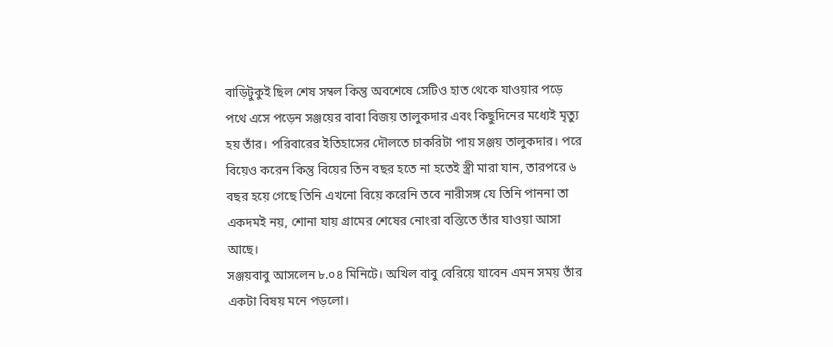বাড়িটুকুই ছিল শেষ সম্বল কিন্তু অবশেষে সেটিও হাত থেকে যাওয়ার পড়ে পথে এসে পড়েন সঞ্জয়ের বাবা বিজয় তালুকদার এবং কিছুদিনের মধ্যেই মৃত্যু হয় তাঁর। পরিবারের ইতিহাসের দৌলতে চাকরিটা পায় সঞ্জয় তালুকদার। পরে বিয়েও করেন কিন্তু বিয়ের তিন বছর হতে না হতেই স্ত্রী মারা যান, তারপরে ৬ বছর হয়ে গেছে তিনি এখনো বিয়ে করেনি তবে নারীসঙ্গ যে তিনি পাননা তা একদমই নয়, শোনা যায় গ্রামের শেষের নোংরা বস্তিতে তাঁর যাওয়া আসা আছে।
সঞ্জয়বাবু আসলেন ৮.০৪ মিনিটে। অখিল বাবু বেরিয়ে যাবেন এমন সময় তাঁর একটা বিষয় মনে পড়লো।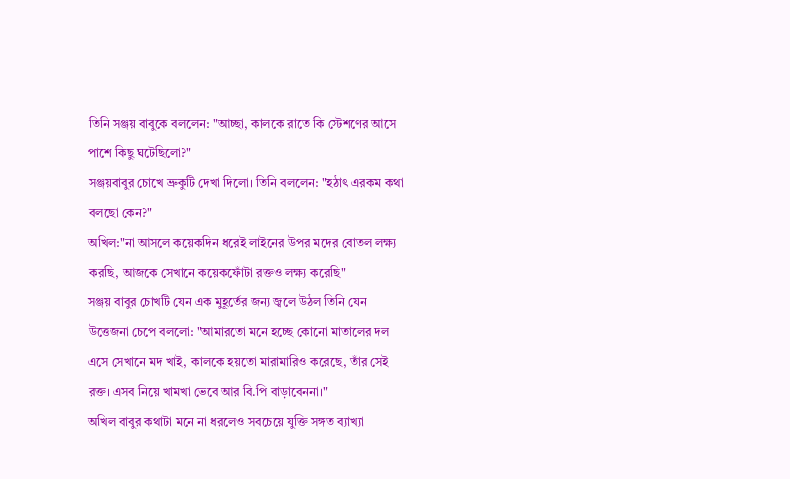তিনি সঞ্জয় বাবুকে বললেন: "আচ্ছা, কালকে রাতে কি স্টেশণের আসে পাশে কিছু ঘটেছিলো?"
সঞ্জয়বাবুর চোখে ভ্রুকুটি দেখা দিলো। তিনি বললেন: "হঠাৎ এরকম কথা বলছো কেন?"
অখিল:"না আসলে কয়েকদিন ধরেই লাইনের উপর মদের বোতল লক্ষ্য করছি, আজকে সেখানে কয়েকফোঁটা রক্তও লক্ষ্য করেছি"
সঞ্জয় বাবুর চোখটি যেন এক মুহূর্তের জন্য জ্বলে উঠল তিনি যেন উত্তেজনা চেপে বললো: "আমারতো মনে হচ্ছে কোনো মাতালের দল এসে সেখানে মদ খাই, কালকে হয়তো মারামারিও করেছে, তাঁর সেই রক্ত। এসব নিয়ে খামখা ভেবে আর বি.পি বাড়াবেননা।"
অখিল বাবুর কথাটা মনে না ধরলেও সবচেয়ে যুক্তি সঙ্গত ব্যাখ্যা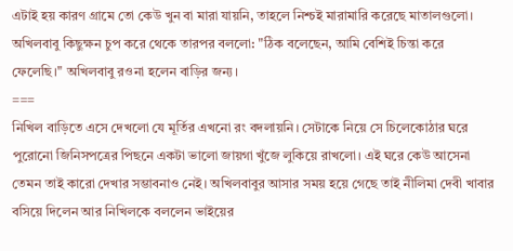এটাই হয় কারণ গ্রামে তো কেউ খুন বা মারা যায়নি, তাহলে নিশ্চই মারামারি করেছে মাতালগুলো। অখিলবাবু কিছুক্ষন চুপ করে থেকে তারপর বললো: "ঠিক বলেছেন, আমি বেশিই চিন্তা করে ফেলেছি।" অখিলবাবু রওনা হলেন বাড়ির জন্য।
===
নিখিল বাড়িতে এসে দেখলো যে মূর্তির এখনো রং বদলায়নি। সেটাকে নিয়ে সে চিলেকোঠার ঘরে পুরোনো জিনিসপত্রের পিছনে একটা ভালো জায়গা খুঁজে লুকিয়ে রাখলো। এই ঘরে কেউ আসেনা তেমন তাই কারো দেখার সম্ভাবনাও নেই। অখিলবাবুর আসার সময় হয়ে গেছে তাই নীলিমা দেবী খাবার বসিয়ে দিলেন আর নিখিলকে বললেন ভাইয়ের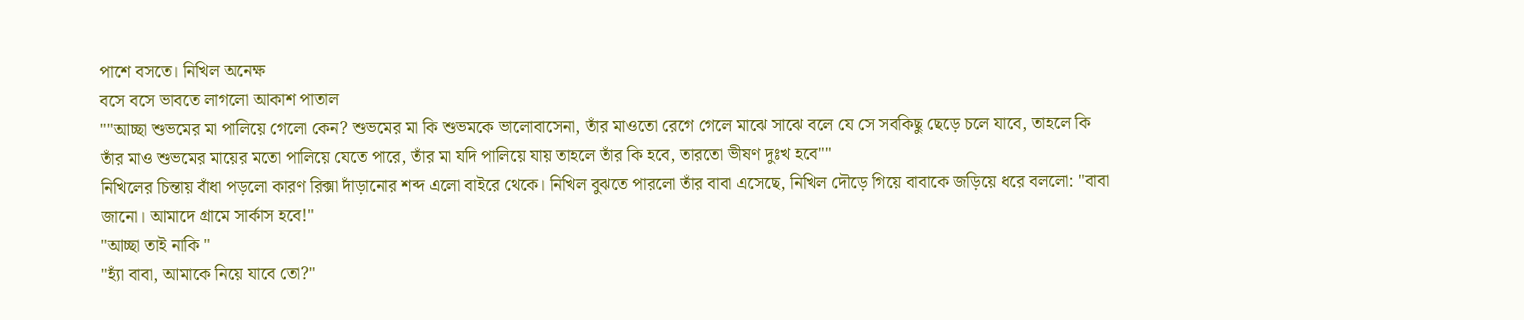পাশে বসতে। নিখিল অনেক্ষ
বসে বসে ভাবতে লাগলো আকাশ পাতাল
""আচ্ছা শুভমের মা পালিয়ে গেলো কেন? শুভমের মা কি শুভমকে ভালোবাসেনা, তাঁর মাওতো রেগে গেলে মাঝে সাঝে বলে যে সে সবকিছু ছেড়ে চলে যাবে, তাহলে কি তাঁর মাও শুভমের মায়ের মতো পালিয়ে যেতে পারে, তাঁর মা যদি পালিয়ে যায় তাহলে তাঁর কি হবে, তারতো ভীষণ দুঃখ হবে""
নিখিলের চিন্তায় বাঁধা পড়লো কারণ রিক্সা দাঁড়ানোর শব্দ এলো বাইরে থেকে। নিখিল বুঝতে পারলো তাঁর বাবা এসেছে, নিখিল দৌড়ে গিয়ে বাবাকে জড়িয়ে ধরে বললো: "বাবা জানো। আমাদে গ্রামে সার্কাস হবে!"
"আচ্ছা তাই নাকি "
"হ্যাঁ বাবা, আমাকে নিয়ে যাবে তো?"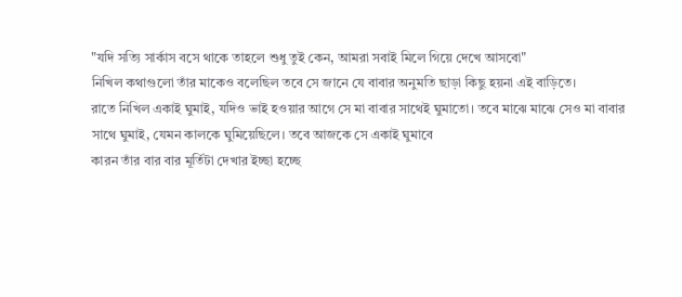"যদি সত্যি সার্কাস বসে থাকে তাহলে শুধু তুই কেন, আমরা সবাই মিলে গিয়ে দেখে আসবো"
নিখিল কথাগুলো তাঁর মাকেও বলেছিল তবে সে জানে যে বাবার অনুমতি ছাড়া কিছু হয়না এই বাড়িতে।
রাতে নিখিল একাই ঘুমাই, যদিও ভাই হওয়ার আগে সে মা বাবার সাথেই ঘুমাতো। তবে মাঝে মাঝে সেও মা বাবার সাথে ঘুমাই, যেমন কালকে ঘুমিয়েছিলে। তবে আজকে সে একাই ঘুমাবে
কারন তাঁর বার বার মূর্তিটা দেখার ইচ্ছা হচ্ছে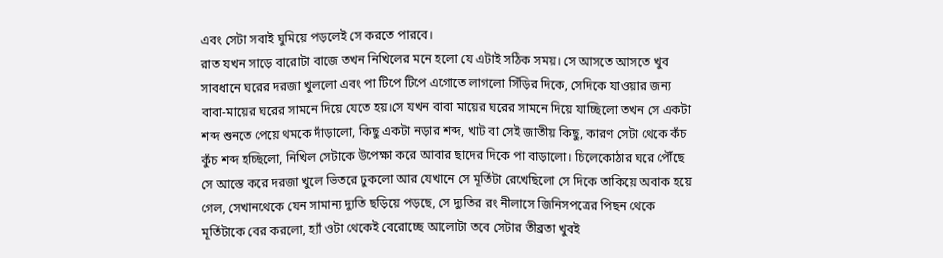এবং সেটা সবাই ঘুমিয়ে পড়লেই সে করতে পারবে।
রাত যখন সাড়ে বারোটা বাজে তখন নিখিলের মনে হলো যে এটাই সঠিক সময়। সে আসতে আসতে খুব সাবধানে ঘরের দরজা খুললো এবং পা টিপে টিপে এগোতে লাগলো সিঁড়ির দিকে, সেদিকে যাওয়ার জন্য বাবা-মায়ের ঘরের সামনে দিয়ে যেতে হয়।সে যখন বাবা মায়ের ঘরের সামনে দিয়ে যাচ্ছিলো তখন সে একটা শব্দ শুনতে পেয়ে থমকে দাঁড়ালো, কিছু একটা নড়ার শব্দ, খাট বা সেই জাতীয় কিছু, কারণ সেটা থেকে কঁচ কুঁচ শব্দ হচ্ছিলো, নিখিল সেটাকে উপেক্ষা করে আবার ছাদের দিকে পা বাড়ালো। চিলেকোঠার ঘরে পৌঁছে সে আস্তে করে দরজা খুলে ভিতরে ঢুকলো আর যেখানে সে মূর্তিটা রেখেছিলো সে দিকে তাকিয়ে অবাক হয়ে গেল, সেখানথেকে যেন সামান্য দ্যুতি ছড়িয়ে পড়ছে, সে দ্যুতির রং নীলাসে জিনিসপত্রের পিছন থেকে মূর্তিটাকে বের করলো, হ্যাঁ ওটা থেকেই বেরোচ্ছে আলোটা তবে সেটার তীব্রতা খুবই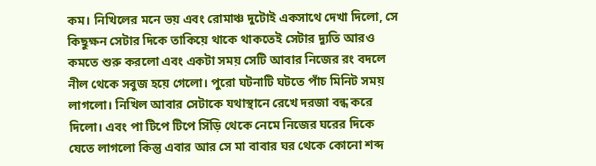কম। নিখিলের মনে ভয় এবং রোমাঞ্চ দুটোই একসাথে দেখা দিলো, সে কিছুক্ষন সেটার দিকে তাকিয়ে থাকে থাকতেই সেটার দ্যুতি আরও কমতে শুরু করলো এবং একটা সময় সেটি আবার নিজের রং বদলে নীল থেকে সবুজ হয়ে গেলো। পুরো ঘটনাটি ঘটতে পাঁচ মিনিট সময় লাগলো। নিখিল আবার সেটাকে যথাস্থানে রেখে দরজা বন্ধ করে দিলো। এবং পা টিপে টিপে সিঁড়ি থেকে নেমে নিজের ঘরের দিকে যেতে লাগলো কিন্তু এবার আর সে মা বাবার ঘর থেকে কোনো শব্দ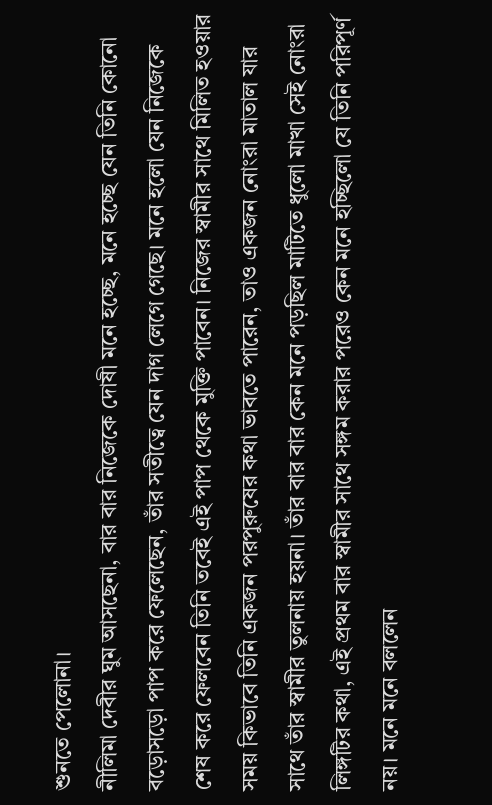শুনতে পেলোনা।
নীলিমা দেবীর ঘুম আসছেনা, বার বার নিজেকে দোষী মনে হচ্ছে, মনে হচ্ছে যেন তিনি কোনো বড়োসড়ো পাপ করে ফেলেছেন, তাঁর সতীত্বে যেন দাগ লেগে গেছে। মনে হলো যেন নিজেকে শেষ করে ফেলবেন তিনি তবেই এই পাপ থেকে মুক্তি পাবেন। নিজের স্বামীর সাথে মিলিত হওয়ার সময় কিভাবে তিনি একজন পরপুরুষের কথা ভাবতে পারেন, তাও একজন নোংরা মাতাল যার সাথে তাঁর স্বামীর তুলনায় হয়না। তাঁর বার বার কেন মনে পড়ছিল মাটিতে ধুলো মাখা সেই নোংরা লিঙ্গটির কথা, এই প্রথম বার স্বামীর সাথে সঙ্গম করার পরেও কেন মনে হচ্ছিলো যে তিনি পরিপূর্ণ নয়। মনে মনে বললেন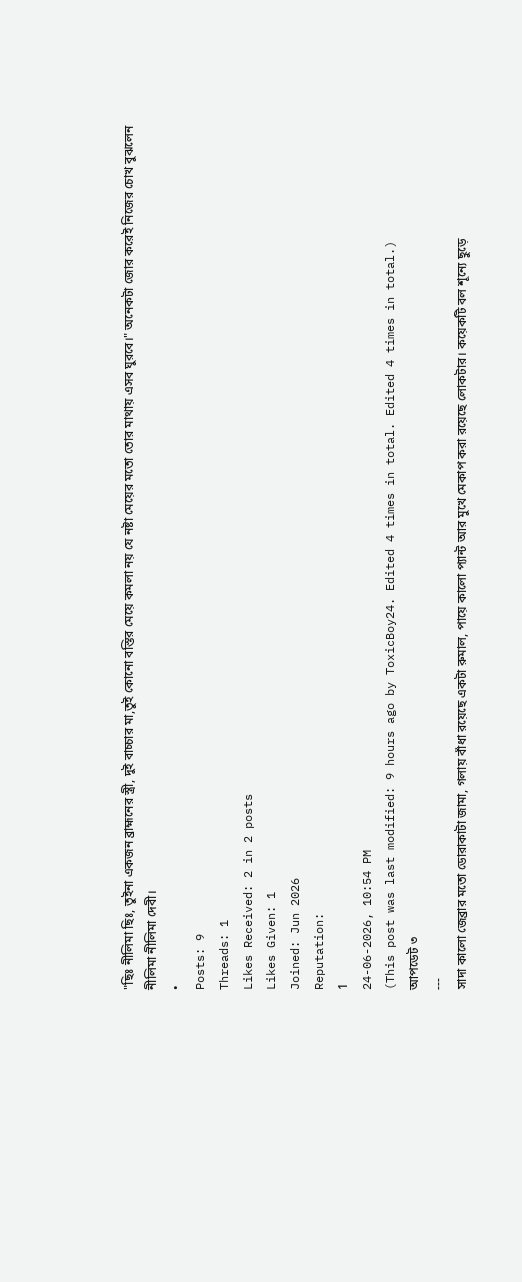"ছিঃ নীলিমা ছিঃ, তুইনা একজন ব্রাহ্মনের স্ত্রী, দুই বাচ্চার মা,তুই কোনো বস্তির মেয়ে কমলা নয় যে নষ্টা মেয়ের মতো তোর মাথায় এসব ঘুরবে।" অনেকটা জোর করেই নিজের চোখ বুঝলেন নীলিমা নীলিমা দেবী।
•
Posts: 9
Threads: 1
Likes Received: 2 in 2 posts
Likes Given: 1
Joined: Jun 2026
Reputation:
1
24-06-2026, 10:54 PM
(This post was last modified: 9 hours ago by ToxicBoy24. Edited 4 times in total. Edited 4 times in total.)
আপডেট ৩
---
সাদা কালো জেব্রার মতো ডোরাকাটা জামা, গলায় বাঁধা রয়েছে একটা রুমাল, পায়ে কালো প্যান্ট আর মুখে মেকাপ করা রয়েছে লোকটার। কয়েকটি বল শূন্যে ছুড়ে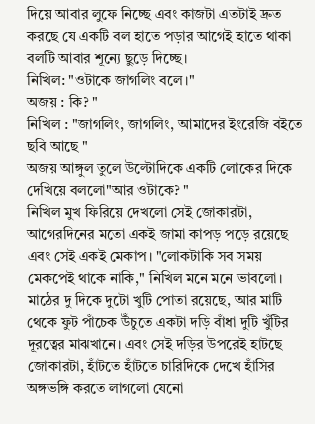দিয়ে আবার লুফে নিচ্ছে এবং কাজটা এতটাই দ্রুত করছে যে একটি বল হাতে পড়ার আগেই হাতে থাকা বলটি আবার শূন্যে ছুড়ে দিচ্ছে।
নিখিল: "ওটাকে জাগলিং বলে।"
অজয় : কি? "
নিখিল : "জাগলিং, জাগলিং, আমাদের ইংরেজি বইতে ছবি আছে "
অজয় আঙ্গুল তুলে উল্টোদিকে একটি লোকের দিকে দেখিয়ে বললো"আর ওটাকে? "
নিখিল মুখ ফিরিয়ে দেখলো সেই জোকারটা, আগেরদিনের মতো একই জামা কাপড় পড়ে রয়েছে এবং সেই একই মেকাপ। "লোকটাকি সব সময় মেকপেই থাকে নাকি," নিখিল মনে মনে ভাবলো। মাঠের দু দিকে দুটো খুটি পোতা রয়েছে, আর মাটি থেকে ফুট পাঁচেক উঁচুতে একটা দড়ি বাঁধা দুটি খুঁটির দূরত্বের মাঝখানে। এবং সেই দড়ির উপরেই হাটছে জোকারটা, হাঁটতে হাঁটতে চারিদিকে দেখে হাঁসির অঙ্গভঙ্গি করতে লাগলো যেনো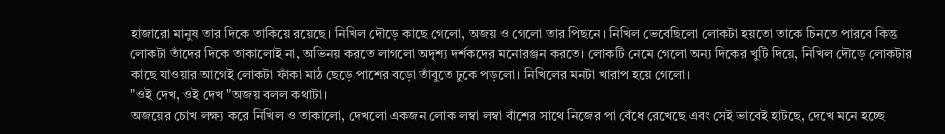হাজারো মানুষ তার দিকে তাকিয়ে রয়েছে। নিখিল দৌড়ে কাছে গেলো, অজয় ও গেলো তার পিছনে। নিখিল ভেবেছিলো লোকটা হয়তো তাকে চিনতে পারবে কিন্তু
লোকটা তাঁদের দিকে তাকালোই না, অভিনয় করতে লাগলো অদৃশ্য দর্শকদের মনোরঞ্জন করতে। লোকটি নেমে গেলো অন্য দিকের খুটি দিয়ে, নিখিল দৌড়ে লোকটার কাছে যাওয়ার আগেই লোকটা ফাঁকা মাঠ ছেড়ে পাশের বড়ো তাঁবুতে ঢুকে পড়লো। নিখিলের মনটা খারাপ হয়ে গেলো।
"ওই দেখ, ওই দেখ "অজয় বলল কথাটা।
অজয়ের চোখ লক্ষ্য করে নিখিল ও তাকালো, দেখলো একজন লোক লম্বা লম্বা বাঁশের সাথে নিজের পা বেঁধে রেখেছে এবং সেই ভাবেই হাটছে, দেখে মনে হচ্ছে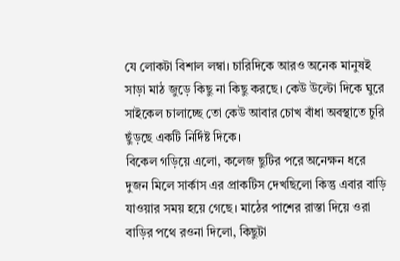যে লোকটা বিশাল লম্বা। চারিদিকে আরও অনেক মানুষই সাড়া মাঠ জুড়ে কিছু না কিছু করছে। কেউ উল্টো দিকে ঘুরে সাইকেল চালাচ্ছে তো কেউ আবার চোখ বাঁধা অবস্থাতে চুরি ছুঁড়ছে একটি নির্দিষ্ট দিকে।
বিকেল গড়িয়ে এলো, কলেজ ছুটির পরে অনেক্ষন ধরে দুজন মিলে সার্কাস এর প্রাকটিস দেখছিলো কিন্তু এবার বাড়ি যাওয়ার সময় হয়ে গেছে। মাঠের পাশের রাস্তা দিয়ে ওরা বাড়ির পথে রওনা দিলো, কিছুটা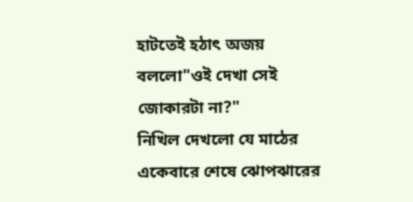হাটতেই হঠাৎ অজয় বললো"ওই দেখা সেই জোকারটা না?"
নিখিল দেখলো যে মাঠের একেবারে শেষে ঝোপঝারের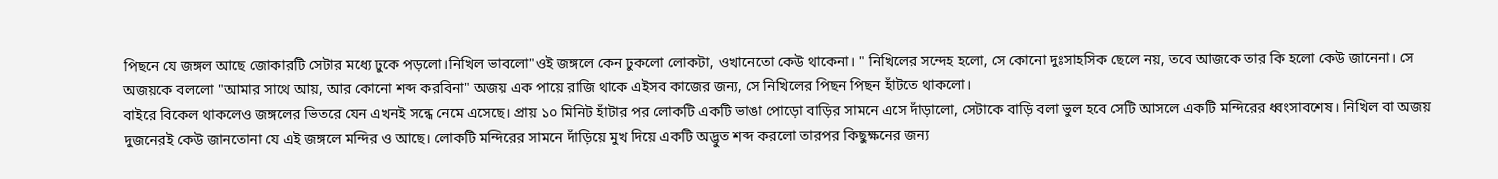পিছনে যে জঙ্গল আছে জোকারটি সেটার মধ্যে ঢুকে পড়লো।নিখিল ভাবলো"ওই জঙ্গলে কেন ঢুকলো লোকটা, ওখানেতো কেউ থাকেনা। " নিখিলের সন্দেহ হলো, সে কোনো দুঃসাহসিক ছেলে নয়, তবে আজকে তার কি হলো কেউ জানেনা। সে অজয়কে বললো "আমার সাথে আয়, আর কোনো শব্দ করবিনা" অজয় এক পায়ে রাজি থাকে এইসব কাজের জন্য, সে নিখিলের পিছন পিছন হাঁটতে থাকলো।
বাইরে বিকেল থাকলেও জঙ্গলের ভিতরে যেন এখনই সন্ধে নেমে এসেছে। প্রায় ১০ মিনিট হাঁটার পর লোকটি একটি ভাঙা পোড়ো বাড়ির সামনে এসে দাঁড়ালো, সেটাকে বাড়ি বলা ভুল হবে সেটি আসলে একটি মন্দিরের ধ্বংসাবশেষ। নিখিল বা অজয় দুজনেরই কেউ জানতোনা যে এই জঙ্গলে মন্দির ও আছে। লোকটি মন্দিরের সামনে দাঁড়িয়ে মুখ দিয়ে একটি অদ্ভুত শব্দ করলো তারপর কিছুক্ষনের জন্য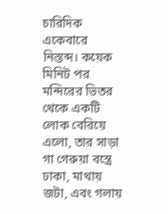চারিদিক একেবারে নিস্তব্দ। কয়েক মিনিট পর মন্দিরের ভিতর থেকে একটি লোক বেরিয়ে এলো, তার সাড়া গা গেরুয়া বস্ত্রে ঢাকা, মাথায় জটা, এবং গলায়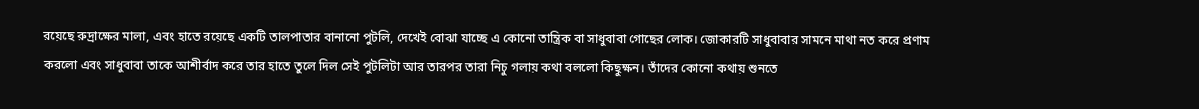রয়েছে রুদ্রাক্ষের মালা, এবং হাতে রয়েছে একটি তালপাতার বানানো পুটলি, দেখেই বোঝা যাচ্ছে এ কোনো তান্ত্রিক বা সাধুবাবা গোছের লোক। জোকারটি সাধুবাবার সামনে মাথা নত করে প্রণাম করলো এবং সাধুবাবা তাকে আশীর্বাদ করে তার হাতে তুলে দিল সেই পুটলিটা আর তারপর তারা নিচু গলায় কথা বললো কিছুক্ষন। তাঁদের কোনো কথায় শুনতে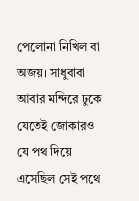পেলোনা নিখিল বা অজয়। সাধুবাবা আবার মন্দিরে ঢুকে যেতেই জোকারও যে পথ দিয়ে এসেছিল সেই পথে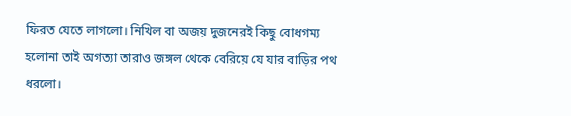ফিরত যেতে লাগলো। নিখিল বা অজয় দুজনেরই কিছু বোধগম্য হলোনা তাই অগত্যা তারাও জঙ্গল থেকে বেরিয়ে যে যার বাড়ির পথ ধরলো।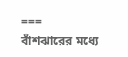===
বাঁশঝারের মধ্যে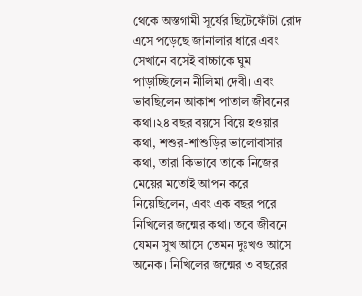থেকে অস্তগামী সূর্যের ছিটেফোঁটা রোদ এসে পড়েছে জানালার ধারে এবং সেখানে বসেই বাচ্চাকে ঘুম পাড়াচ্ছিলেন নীলিমা দেবী। এবং ভাবছিলেন আকাশ পাতাল জীবনের কথা।২৪ বছর বয়সে বিয়ে হওয়ার কথা, শশুর-শাশুড়ির ভালোবাসার কথা, তারা কিভাবে তাকে নিজের মেয়ের মতোই আপন করে নিয়েছিলেন, এবং এক বছর পরে নিখিলের জন্মের কথা। তবে জীবনে যেমন সুখ আসে তেমন দুঃখও আসে অনেক। নিখিলের জন্মের ৩ বছরের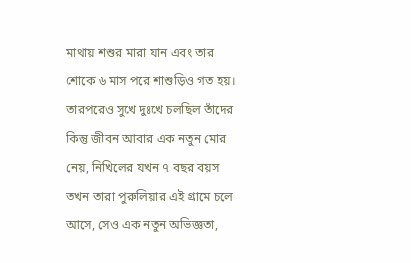মাথায় শশুর মারা যান এবং তার শোকে ৬ মাস পরে শাশুড়িও গত হয়। তারপরেও সুখে দুঃখে চলছিল তাঁদের কিন্তু জীবন আবার এক নতুন মোর নেয়, নিখিলের যখন ৭ বছর বয়স তখন তারা পুরুলিয়ার এই গ্রামে চলে আসে, সেও এক নতুন অভিজ্ঞতা,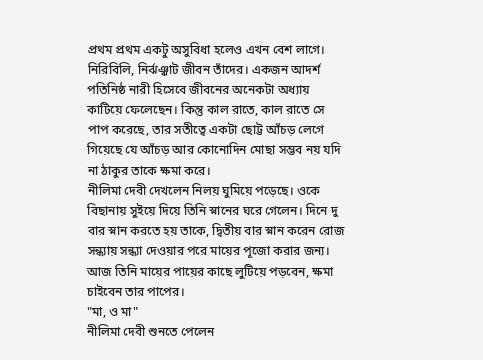প্রথম প্রথম একটু অসুবিধা হলেও এখন বেশ লাগে। নিরিবিলি, নির্ঝঞ্ঝাট জীবন তাঁদের। একজন আদর্শ পতিনিষ্ঠ নারী হিসেবে জীবনের অনেকটা অধ্যায় কাটিয়ে ফেলেছেন। কিন্তু কাল রাতে, কাল রাতে সে পাপ করেছে, তার সতীত্বে একটা ছোট্ট আঁচড় লেগে গিয়েছে যে আঁচড় আর কোনোদিন মোছা সম্ভব নয় যদি না ঠাকুর তাকে ক্ষমা করে।
নীলিমা দেবী দেখলেন নিলয় ঘুমিয়ে পড়েছে। ওকে বিছানায় সুইয়ে দিয়ে তিনি স্নানের ঘরে গেলেন। দিনে দু বার স্নান করতে হয় তাকে, দ্বিতীয় বার স্নান করেন রোজ সন্ধ্যায় সন্ধ্যা দেওয়ার পরে মায়ের পূজো করার জন্য। আজ তিনি মায়ের পায়ের কাছে লুটিয়ে পড়বেন, ক্ষমা চাইবেন তার পাপের।
"মা, ও মা"
নীলিমা দেবী শুনতে পেলেন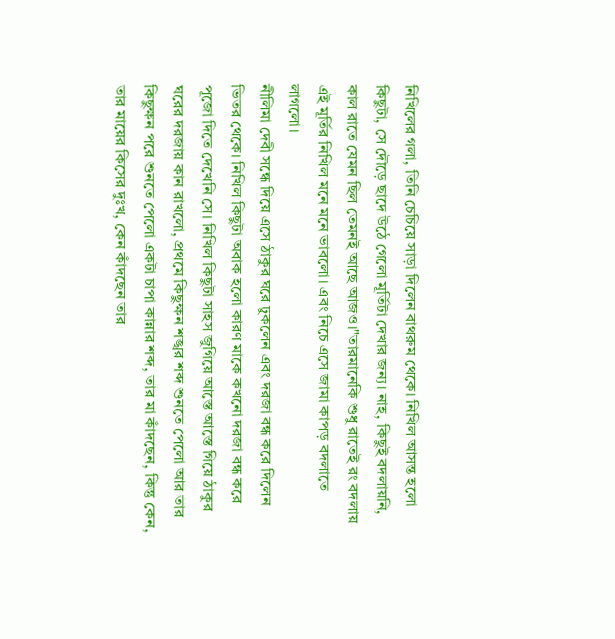নিখিলের গলা, তিনি চেচিয়ে সাড়া দিলেন বাথরুম থেকে। নিখিল আসন্ত হলো কিছুটা, সে দৌড়ে ছাদে উঠে গেলো মূর্তিটা দেখার জন্য। নাহ, কিছুই বদলায়নি, কাল রাতে যেমন ছিল তেমনই আছে আজও।"তারমানেকি শুধু রাতেই রং বদলায় এই মূর্তির নিখিল মনে মনে ভাবলো। এবং নিচে এসে জামা কাপড় বদলাতে লাগলো।
নীলিমা দেবী সন্ধে দিয়ে এসে ঠাকুর ঘরে ঢুকলেন এবং দরজা বন্ধ করে দিলেন ভিতর থেকে। নিখিল কিছুটা অবাক হলো কারণ মাকে কখনো দরজা বন্ধ করে পূজো দিতে দেখেনি সে। নিখিল কিছুটা সাহস জুগিয়ে আস্তে আস্তে গিয়ে ঠাকুর ঘরের দরজায় কান রাখলো, প্রথমে কিছুক্ষন শঙ্খর শব্দ শুনতে পেলো আর তার কিছুক্ষন পরে শুনতে পেলো একটা চাপা কান্নার শব্দ, তার মা কাঁদছেন, কিন্তু কেন, তার মায়ের কিসের দুঃখ, কেন কাঁদছেন তার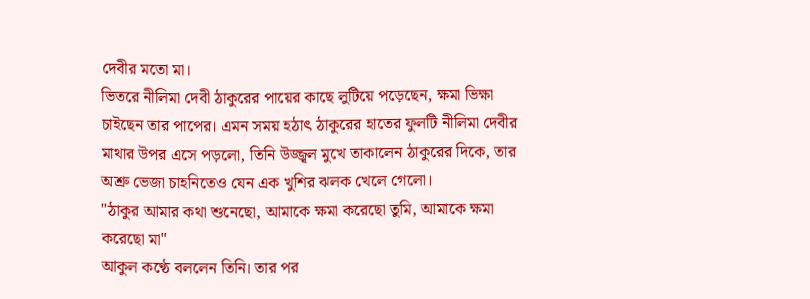দেবীর মতো মা।
ভিতরে নীলিমা দেবী ঠাকুরের পায়ের কাছে লুটিয়ে পড়েছেন, ক্ষমা ভিক্ষা চাইছেন তার পাপের। এমন সময় হঠাৎ ঠাকুরের হাতের ফুলটি নীলিমা দেবীর মাথার উপর এসে পড়লো, তিনি উজ্জ্বল মুখে তাকালেন ঠাকুরের দিকে, তার অশ্রু ভেজা চাহনিতেও যেন এক খুশির ঝলক খেলে গেলো।
"ঠাকুর আমার কথা শুনেছো, আমাকে ক্ষমা করেছো তুমি, আমাকে ক্ষমা করেছো মা"
আকুল কণ্ঠে বললেন তিনি। তার পর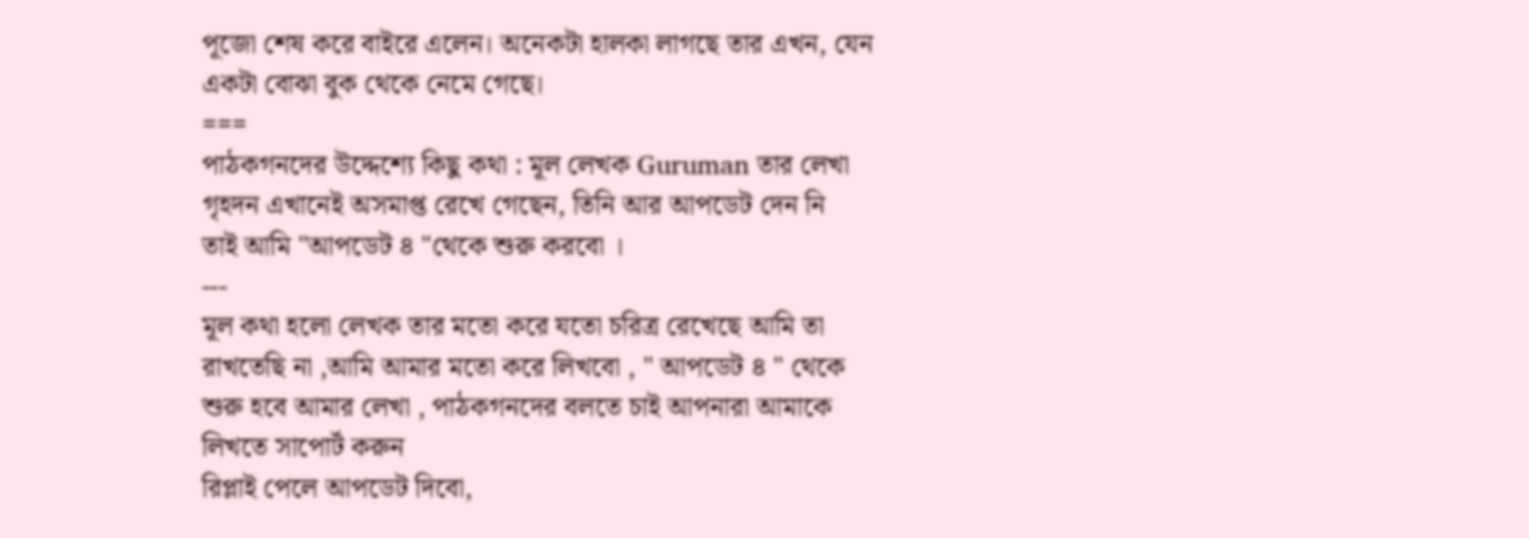পূজো শেষ করে বাইরে এলেন। অনেকটা হালকা লাগছে তার এখন, যেন একটা বোঝা বুক থেকে নেমে গেছে।
===
পাঠকগনদের উদ্দেশ্যে কিছু কথা : মূল লেখক Guruman তার লেখা গৃহদন এখানেই অসমাপ্ত রেখে গেছেন, তিনি আর আপডেট দেন নি
তাই আমি "আপডেট ৪ "থেকে শুরু করবো ।
---
মূল কথা হলো লেখক তার মতো করে যতো চরিত্র রেখেছে আমি তা রাখতেছি না ,আমি আমার মতো করে লিখবো , " আপডেট ৪ " থেকে শুরু হবে আমার লেখা , পাঠকগনদের বলতে চাই আপনারা আমাকে লিখতে সাপোর্ট করুন
রিপ্লাই পেলে আপডেট দিবো,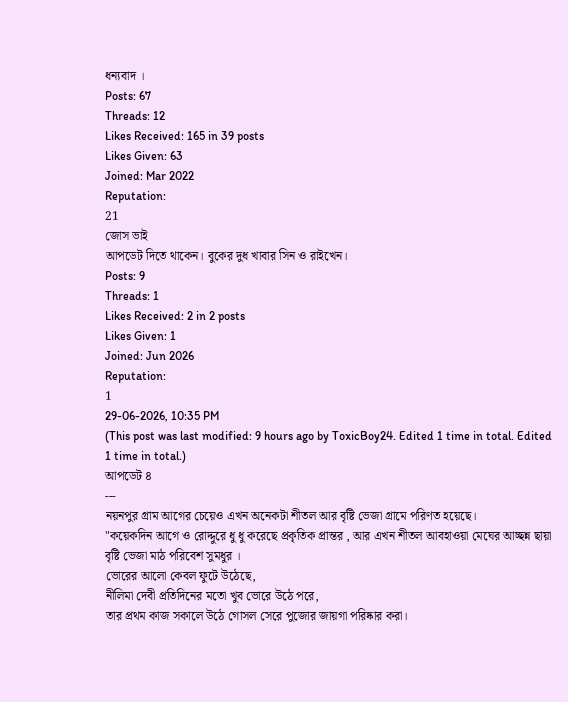ধন্যবাদ ।
Posts: 67
Threads: 12
Likes Received: 165 in 39 posts
Likes Given: 63
Joined: Mar 2022
Reputation:
21
জোস ভাই
আপডেট দিতে থাকেন। বুকের দুধ খাবার সিন ও রাইখেন।
Posts: 9
Threads: 1
Likes Received: 2 in 2 posts
Likes Given: 1
Joined: Jun 2026
Reputation:
1
29-06-2026, 10:35 PM
(This post was last modified: 9 hours ago by ToxicBoy24. Edited 1 time in total. Edited 1 time in total.)
আপডেট ৪
---
নয়নপুর গ্রাম আগের চেয়েও এখন অনেকটা শীতল আর বৃষ্টি ভেজা গ্রামে পরিণত হয়েছে।
"কয়েকদিন আগে ও রোদ্দুরে ধু ধু করেছে প্রকৃতিক প্রান্তর , আর এখন শীতল আবহাওয়া মেঘের আচ্ছন্ন ছায়া বৃষ্টি ভেজা মাঠ পরিবেশ সুমধুর ।
ভোরের আলো কেবল ফুটে উঠেছে,
নীলিমা দেবী প্রতিদিনের মতো খুব ভোরে উঠে পরে,
তার প্রথম কাজ সকালে উঠে গোসল সেরে পুজোর জায়গা পরিষ্কার করা।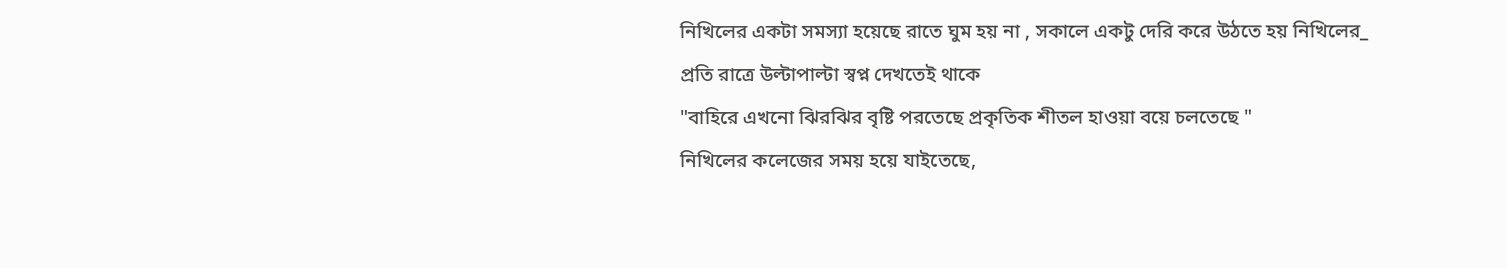নিখিলের একটা সমস্যা হয়েছে রাতে ঘুম হয় না , সকালে একটু দেরি করে উঠতে হয় নিখিলের_
প্রতি রাত্রে উল্টাপাল্টা স্বপ্ন দেখতেই থাকে
"বাহিরে এখনো ঝিরঝির বৃষ্টি পরতেছে প্রকৃতিক শীতল হাওয়া বয়ে চলতেছে "
নিখিলের কলেজের সময় হয়ে যাইতেছে,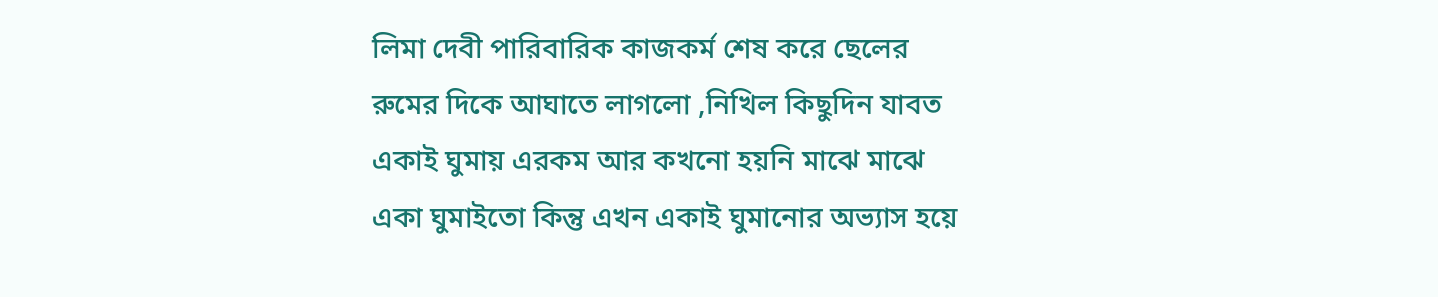লিমা দেবী পারিবারিক কাজকর্ম শেষ করে ছেলের রুমের দিকে আঘাতে লাগলো ,নিখিল কিছুদিন যাবত একাই ঘুমায় এরকম আর কখনো হয়নি মাঝে মাঝে একা ঘুমাইতো কিন্তু এখন একাই ঘুমানোর অভ্যাস হয়ে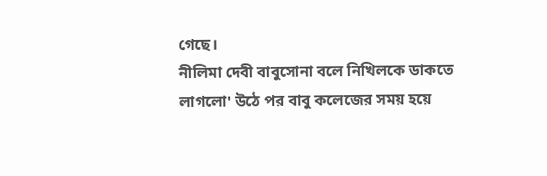গেছে।
নীলিমা দেবী বাবুসোনা বলে নিখিলকে ডাকতে লাগলো' উঠে পর বাবু কলেজের সময় হয়ে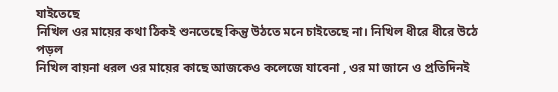যাইতেছে
নিখিল ওর মায়ের কথা ঠিকই শুনতেছে কিন্তু উঠতে মনে চাইতেছে না। নিখিল ধীরে ধীরে উঠে পড়ল
নিখিল বায়না ধরল ওর মায়ের কাছে আজকেও কলেজে যাবেনা , ওর মা জানে ও প্রতিদিনই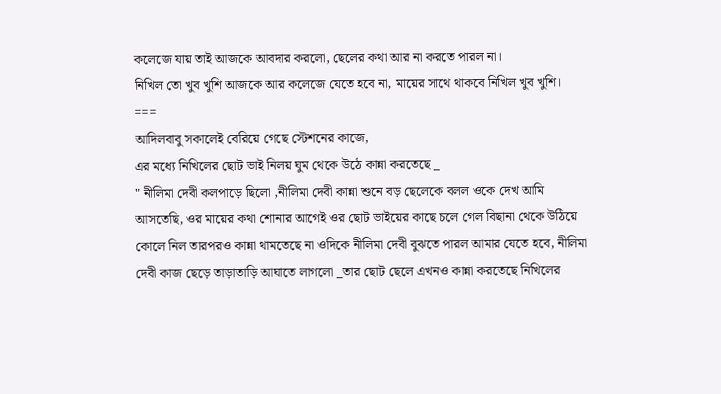কলেজে যায় তাই আজকে আবদার করলো, ছেলের কথা আর না করতে পারল না।
নিখিল তো খুব খুশি আজকে আর কলেজে যেতে হবে না, মায়ের সাথে থাকবে নিখিল খুব খুশি।
===
আদিলবাবু সকালেই বেরিয়ে গেছে স্টেশনের কাজে,
এর মধ্যে নিখিলের ছোট ভাই নিলয় ঘুম থেকে উঠে কান্না করতেছে _
" নীলিমা দেবী কলপাড়ে ছিলো ,নীলিমা দেবী কান্না শুনে বড় ছেলেকে বলল ওকে দেখ আমি আসতেছি, ওর মায়ের কথা শোনার আগেই ওর ছোট ভাইয়ের কাছে চলে গেল বিছানা থেকে উঠিয়ে কোলে নিল তারপরও কান্না থামতেছে না ওদিকে নীলিমা দেবী বুঝতে পারল আমার যেতে হবে, নীলিমা দেবী কাজ ছেড়ে তাড়াতাড়ি আঘাতে লাগলো _তার ছোট ছেলে এখনও কান্না করতেছে নিখিলের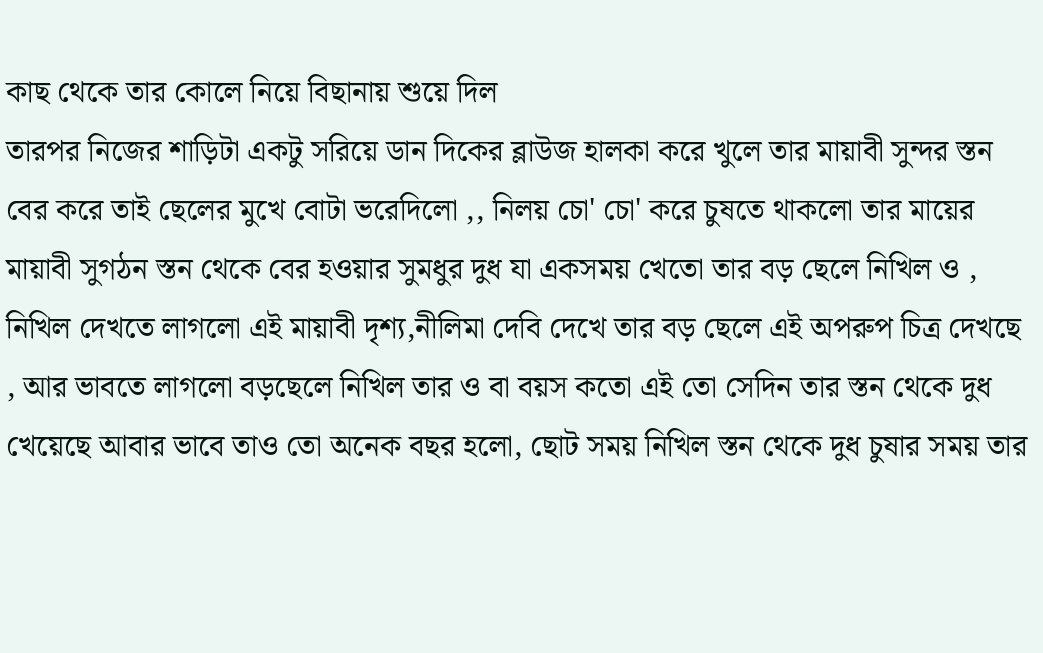কাছ থেকে তার কোলে নিয়ে বিছানায় শুয়ে দিল
তারপর নিজের শাড়িটা একটু সরিয়ে ডান দিকের ব্লাউজ হালকা করে খুলে তার মায়াবী সুন্দর স্তন বের করে তাই ছেলের মুখে বোটা ভরেদিলো ,, নিলয় চো' চো' করে চুষতে থাকলো তার মায়ের মায়াবী সুগঠন স্তন থেকে বের হওয়ার সুমধুর দুধ যা একসময় খেতো তার বড় ছেলে নিখিল ও , নিখিল দেখতে লাগলো এই মায়াবী দৃশ্য,নীলিমা দেবি দেখে তার বড় ছেলে এই অপরুপ চিত্র দেখছে , আর ভাবতে লাগলো বড়ছেলে নিখিল তার ও বা বয়স কতো এই তো সেদিন তার স্তন থেকে দুধ খেয়েছে আবার ভাবে তাও তো অনেক বছর হলো, ছোট সময় নিখিল স্তন থেকে দুধ চুষার সময় তার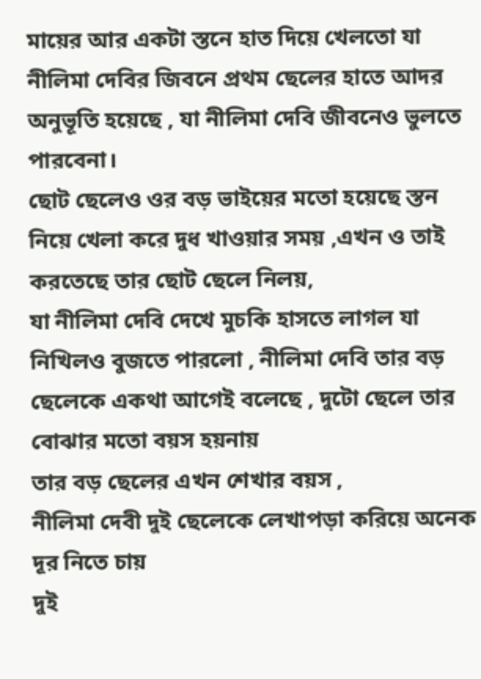মায়ের আর একটা স্তনে হাত দিয়ে খেলতো যা নীলিমা দেবির জিবনে প্রথম ছেলের হাতে আদর অনুভূতি হয়েছে , যা নীলিমা দেবি জীবনেও ভুলতে পারবেনা।
ছোট ছেলেও ওর বড় ভাইয়ের মতো হয়েছে স্তন নিয়ে খেলা করে দুধ খাওয়ার সময় ,এখন ও তাই করতেছে তার ছোট ছেলে নিলয়,
যা নীলিমা দেবি দেখে মুচকি হাসতে লাগল যা নিখিলও বুজতে পারলো , নীলিমা দেবি তার বড় ছেলেকে একথা আগেই বলেছে , দুটো ছেলে তার বোঝার মতো বয়স হয়নায়
তার বড় ছেলের এখন শেখার বয়স ,
নীলিমা দেবী দুই ছেলেকে লেখাপড়া করিয়ে অনেক দূর নিতে চায়
দুই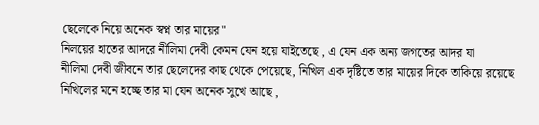ছেলেকে নিয়ে অনেক স্বপ্ন তার মায়ের"
নিলয়ের হাতের আদরে নীলিমা দেবী কেমন যেন হয়ে যাইতেছে , এ যেন এক অন্য জগতের আদর যা
নীলিমা দেবী জীবনে তার ছেলেদের কাছ থেকে পেয়েছে, নিখিল এক দৃষ্টিতে তার মায়ের দিকে তাকিয়ে রয়েছে নিখিলের মনে হচ্ছে তার মা যেন অনেক সুখে আছে ,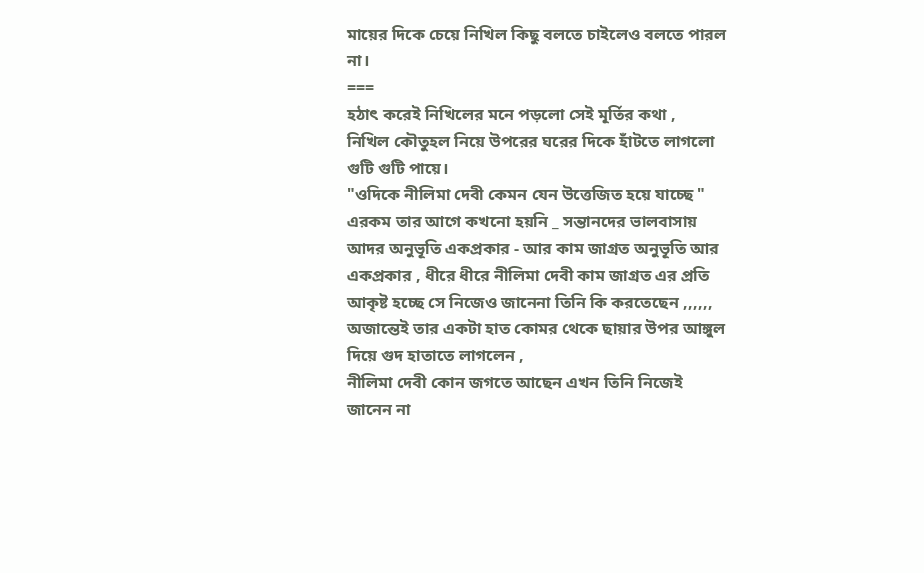মায়ের দিকে চেয়ে নিখিল কিছু বলতে চাইলেও বলতে পারল না।
===
হঠাৎ করেই নিখিলের মনে পড়লো সেই মূর্তির কথা ,
নিখিল কৌতুহল নিয়ে উপরের ঘরের দিকে হাঁটতে লাগলো গুটি গুটি পায়ে।
"ওদিকে নীলিমা দেবী কেমন যেন উত্তেজিত হয়ে যাচ্ছে "
এরকম তার আগে কখনো হয়নি _ সন্তানদের ভালবাসায় আদর অনুভূতি একপ্রকার - আর কাম জাগ্রত অনুভূতি আর একপ্রকার , ধীরে ধীরে নীলিমা দেবী কাম জাগ্রত এর প্রতি আকৃষ্ট হচ্ছে সে নিজেও জানেনা তিনি কি করতেছেন ,,,,,,
অজান্তেই তার একটা হাত কোমর থেকে ছায়ার উপর আঙ্গুল দিয়ে গুদ হাতাতে লাগলেন ,
নীলিমা দেবী কোন জগতে আছেন এখন তিনি নিজেই জানেন না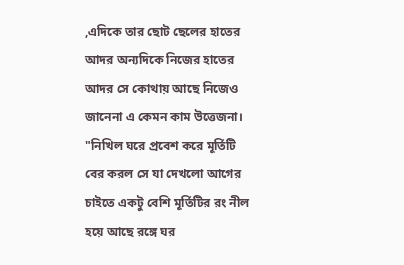,এদিকে তার ছোট ছেলের হাতের আদর অন্যদিকে নিজের হাতের আদর সে কোথায় আছে নিজেও জানেনা এ কেমন কাম উত্তেজনা।
"নিখিল ঘরে প্রবেশ করে মূর্তিটি বের করল সে যা দেখলো আগের চাইতে একটু বেশি মূর্তিটির রং নীল হয়ে আছে রঙ্গে ঘর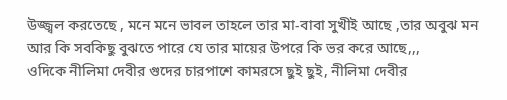উজ্জ্বল করতেছে , মনে মনে ভাবল তাহলে তার মা-বাবা সুখীই আছে ,তার অবুঝ মন আর কি সবকিছু বুঝতে পারে যে তার মায়ের উপরে কি ভর করে আছে,,,
ওদিকে নীলিমা দেবীর গুদের চারপাশে কামরসে ছুই ছুই, নীলিমা দেবীর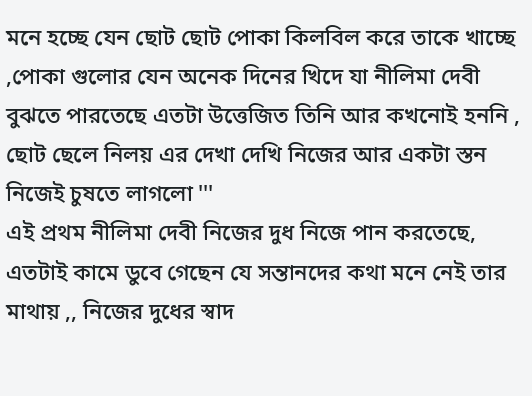মনে হচ্ছে যেন ছোট ছোট পোকা কিলবিল করে তাকে খাচ্ছে ,পোকা গুলোর যেন অনেক দিনের খিদে যা নীলিমা দেবী বুঝতে পারতেছে এতটা উত্তেজিত তিনি আর কখনোই হননি , ছোট ছেলে নিলয় এর দেখা দেখি নিজের আর একটা স্তন নিজেই চুষতে লাগলো '''
এই প্রথম নীলিমা দেবী নিজের দুধ নিজে পান করতেছে, এতটাই কামে ডুবে গেছেন যে সন্তানদের কথা মনে নেই তার মাথায় ,, নিজের দুধের স্বাদ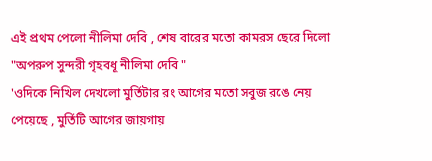এই প্রথম পেলো নীলিমা দেবি , শেষ বারের মতো কামরস ছেরে দিলো "অপরুপ সুন্দরী গৃহবধূ নীলিমা দেবি "
'ওদিকে নিখিল দেখলো মুর্তিটার রং আগের মতো সবুজ রঙে নেয় পেয়েছে , মুর্তিটি আগের জায়গায়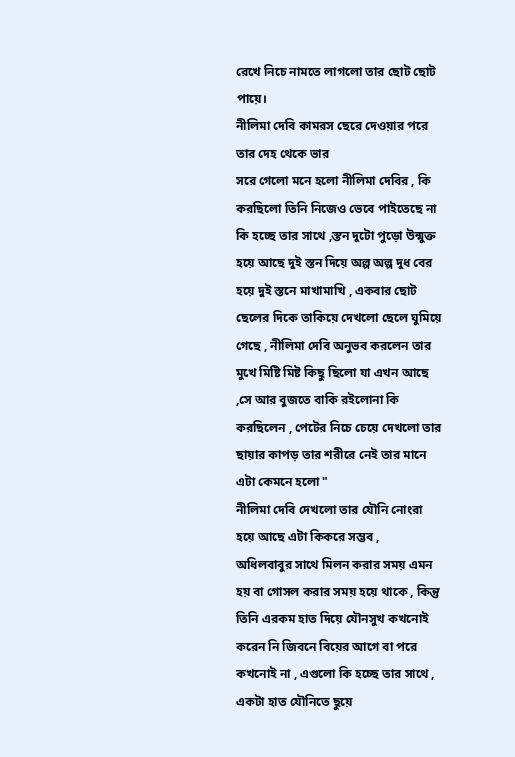রেখে নিচে নামতে লাগলো তার ছোট ছোট পায়ে।
নীলিমা দেবি কামরস ছেরে দেওয়ার পরে তার দেহ থেকে ভার
সরে গেলো মনে হলো নীলিমা দেবির , কি করছিলো তিনি নিজেও ভেবে পাইতেছে না কি হচ্ছে তার সাথে ,স্তন দুটো পুড়ো উন্মুক্ত হয়ে আছে দুই স্তন দিয়ে অল্প অল্প দুধ বের হয়ে দুই স্তনে মাখামাখি , একবার ছোট ছেলের দিকে তাকিয়ে দেখলো ছেলে ঘুমিয়ে গেছে , নীলিমা দেবি অনুভব করলেন তার মুখে মিষ্টি মিষ্ট কিছু ছিলো যা এখন আছে ,সে আর বুজতে বাকি রইলোনা কি করছিলেন , পেটের নিচে চেয়ে দেখলো তার ছায়ার কাপড় তার শরীরে নেই তার মানে
এটা কেমনে হলো "
নীলিমা দেবি দেখলো তার যৌনি নোংরা হয়ে আছে এটা কিকরে সম্ভব ,
অধিলবাবুর সাথে মিলন করার সময় এমন হয় বা গোসল করার সময় হয়ে থাকে , কিন্তু তিনি এরকম হাত দিয়ে যৌনসুখ কখনোই করেন নি জিবনে বিয়ের আগে বা পরে কখনোই না , এগুলো কি হচ্ছে তার সাথে , একটা হাত যৌনিতে ছুয়ে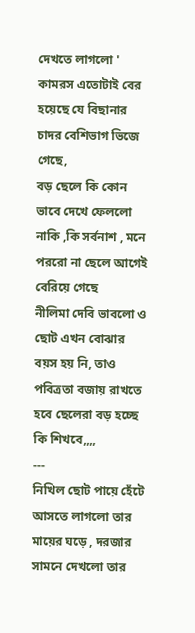দেখতে লাগলো ' কামরস এতোটাই বের হয়েছে যে বিছানার চাদর বেশিভাগ ভিজে গেছে,
বড় ছেলে কি কোন ভাবে দেখে ফেললো নাকি ,কি সর্বনাশ , মনে পররো না ছেলে আগেই বেরিয়ে গেছে
নীলিমা দেবি ভাবলো ও ছোট এখন বোঝার বয়স হয় নি, তাও পবিত্রতা বজায় রাখতে হবে ছেলেরা বড় হচ্ছে কি শিখবে,,,,
---
নিখিল ছোট পায়ে হেঁটে আসতে লাগলো তার মায়ের ঘড়ে , দরজার সামনে দেখলো তার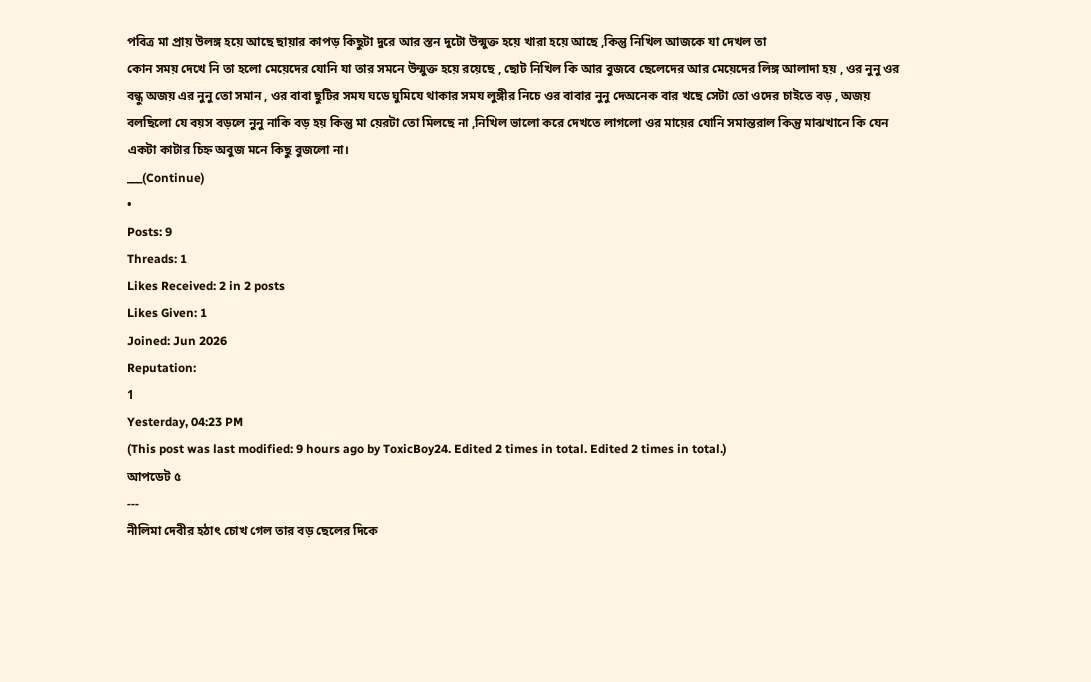পবিত্র মা প্রায় উলঙ্গ হয়ে আছে ছায়ার কাপড় কিছুটা দুরে আর স্তন দুটো উন্মুক্ত হয়ে খারা হয়ে আছে ,কিন্তু নিখিল আজকে যা দেখল তা
কোন সময় দেখে নি তা হলো মেয়েদের যোনি যা তার সমনে উন্মুক্ত হয়ে রয়েছে , ছোট নিখিল কি আর বুজবে ছেলেদের আর মেয়েদের লিঙ্গ আলাদা হয় , ওর নুনু ওর বন্ধু অজয় এর নুনু তো সমান , ওর বাবা ছুটির সময ঘডে ঘুমিযে থাকার সময লুঙ্গীর নিচে ওর বাবার নুনু দেঅনেক বার খছে সেটা তো ওদের চাইতে বড় , অজয় বলছিলো যে বয়স বড়লে নুনু নাকি বড় হয় কিন্তু মা য়েরটা তো মিলছে না ,নিখিল ভালো করে দেখতে লাগলো ওর মায়ের যোনি সমান্তরাল কিন্তু মাঝখানে কি যেন একটা কাটার চিহ্ন অবুজ মনে কিছু বুজলো না।
___(Continue)
•
Posts: 9
Threads: 1
Likes Received: 2 in 2 posts
Likes Given: 1
Joined: Jun 2026
Reputation:
1
Yesterday, 04:23 PM
(This post was last modified: 9 hours ago by ToxicBoy24. Edited 2 times in total. Edited 2 times in total.)
আপডেট ৫
---
নীলিমা দেবীর হঠাৎ চোখ গেল তার বড় ছেলের দিকে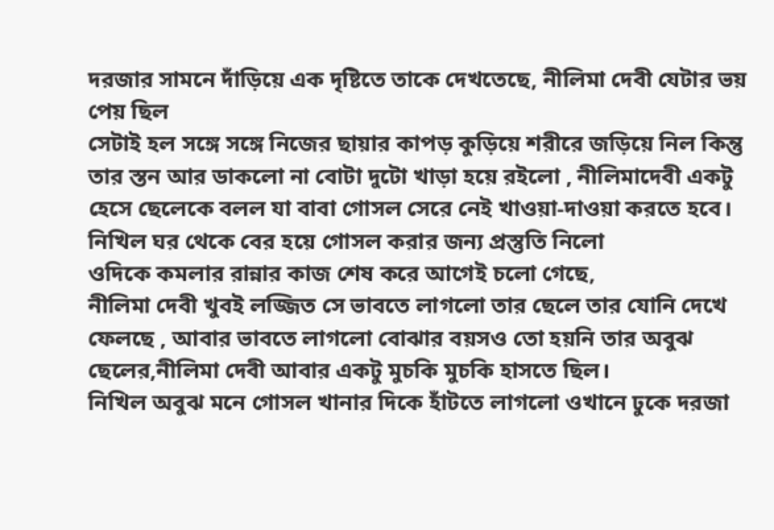দরজার সামনে দাঁড়িয়ে এক দৃষ্টিতে তাকে দেখতেছে, নীলিমা দেবী যেটার ভয় পেয় ছিল
সেটাই হল সঙ্গে সঙ্গে নিজের ছায়ার কাপড় কুড়িয়ে শরীরে জড়িয়ে নিল কিন্তু তার স্তন আর ডাকলো না বোটা দুটো খাড়া হয়ে রইলো , নীলিমাদেবী একটু হেসে ছেলেকে বলল যা বাবা গোসল সেরে নেই খাওয়া-দাওয়া করতে হবে।
নিখিল ঘর থেকে বের হয়ে গোসল করার জন্য প্রস্তুতি নিলো
ওদিকে কমলার রান্নার কাজ শেষ করে আগেই চলো গেছে,
নীলিমা দেবী খুবই লজ্জিত সে ভাবতে লাগলো তার ছেলে তার যোনি দেখে ফেলছে , আবার ভাবতে লাগলো বোঝার বয়সও তো হয়নি তার অবুঝ ছেলের,নীলিমা দেবী আবার একটু মুচকি মুচকি হাসতে ছিল।
নিখিল অবুঝ মনে গোসল খানার দিকে হাঁটতে লাগলো ওখানে ঢুকে দরজা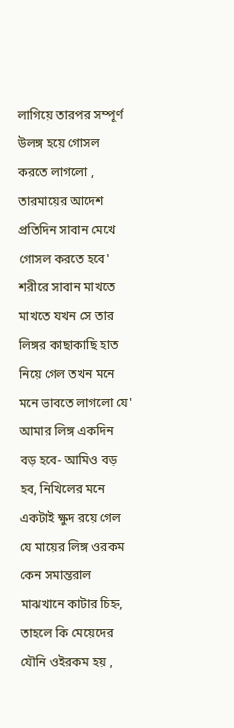লাগিয়ে তারপর সম্পূর্ণ উলঙ্গ হয়ে গোসল করতে লাগলো , তারমায়ের আদেশ প্রতিদিন সাবান মেখে গোসল করতে হবে'
শরীরে সাবান মাখতে মাখতে যখন সে তার লিঙ্গর কাছাকাছি হাত নিয়ে গেল তখন মনে মনে ভাবতে লাগলো যে' আমার লিঙ্গ একদিন বড় হবে- আমিও বড় হব, নিখিলের মনে একটাই ক্ষুদ রয়ে গেল যে মায়ের লিঙ্গ ওরকম কেন সমান্তরাল মাঝখানে কাটার চিহ্ন, তাহলে কি মেয়েদের যৌনি ওইরকম হয় ,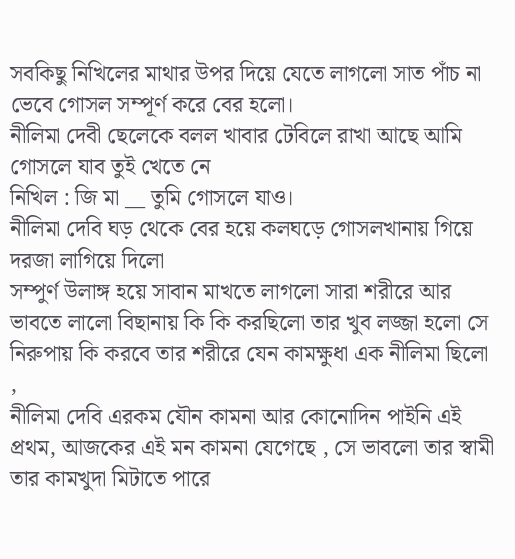সবকিছু নিখিলের মাথার উপর দিয়ে যেতে লাগলো সাত পাঁচ না ভেবে গোসল সম্পূর্ণ করে বের হলো।
নীলিমা দেবী ছেলেকে বলল খাবার টেবিলে রাখা আছে আমি গোসলে যাব তুই খেতে নে
নিখিল : জি মা __ তুমি গোসলে যাও।
নীলিমা দেবি ঘড় থেকে বের হয়ে কলঘড়ে গোসলখানায় গিয়ে দরজা লাগিয়ে দিলো
সম্পুর্ণ উলাঙ্গ হয়ে সাবান মাখতে লাগলো সারা শরীরে আর ভাবতে লালো বিছানায় কি কি করছিলো তার খুব লজ্জা হলো সে নিরুপায় কি করবে তার শরীরে যেন কামক্ষুধা এক নীলিমা ছিলো ,
নীলিমা দেবি এরকম যৌন কামনা আর কোনোদিন পাইনি এই প্রথম, আজকের এই মন কামনা যেগেছে , সে ভাবলো তার স্বামী তার কামখুদা মিটাতে পারে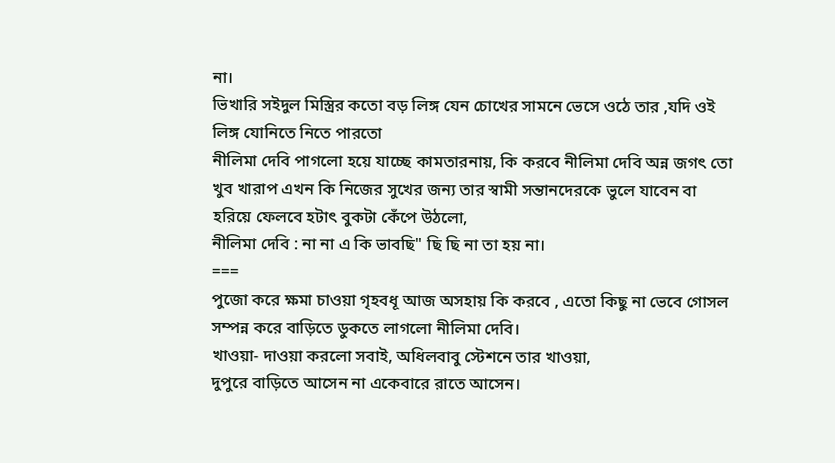না।
ভিখারি সইদুল মিস্ত্রির কতো বড় লিঙ্গ যেন চোখের সামনে ভেসে ওঠে তার ,যদি ওই লিঙ্গ যোনিতে নিতে পারতো
নীলিমা দেবি পাগলো হয়ে যাচ্ছে কামতারনায়, কি করবে নীলিমা দেবি অন্ন জগৎ তো খুব খারাপ এখন কি নিজের সুখের জন্য তার স্বামী সন্তানদেরকে ভুলে যাবেন বা হরিয়ে ফেলবে হটাৎ বুকটা কেঁপে উঠলো,
নীলিমা দেবি : না না এ কি ভাবছি" ছি ছি না তা হয় না।
===
পুজো করে ক্ষমা চাওয়া গৃহবধূ আজ অসহায় কি করবে , এতো কিছু না ভেবে গোসল সম্পন্ন করে বাড়িতে ডুকতে লাগলো নীলিমা দেবি।
খাওয়া- দাওয়া করলো সবাই, অধিলবাবু স্টেশনে তার খাওয়া,
দুপুরে বাড়িতে আসেন না একেবারে রাতে আসেন।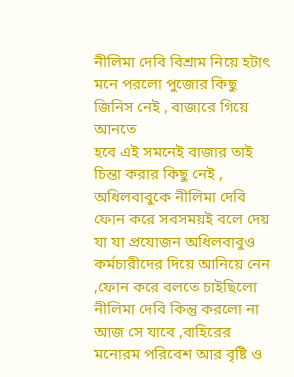নীলিমা দেবি বিশ্রাম নিয়ে হটাৎ মনে পরলো পুজোর কিছু জিনিস নেই , বাজারে গিয়ে আনতে
হবে এই সমনেই বাজার তাই চিন্তা করার কিছু নেই , অধিলবাবুকে নীলিমা দেবি ফোন করে সবসময়ই বলে দেয় যা যা প্রযোজন অধিলবাবুও কর্মচারীদের দিয়ে আনিয়ে নেন ,ফোন করে বলতে চাইছিলো নীলিমা দেবি কিন্তু করলো না আজ সে যাবে ,বাহিরের মনোরম পরিবেশ আর বৃষ্টি ও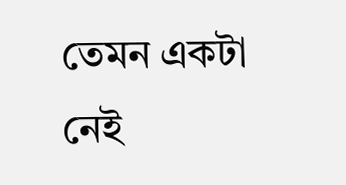তেমন একটা নেই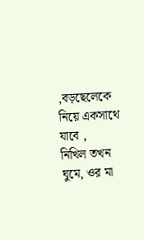,বড়ছেলেকে নিয়ে একসাথে যাবে ,
নিখিল তখন ঘুমে, ওর মা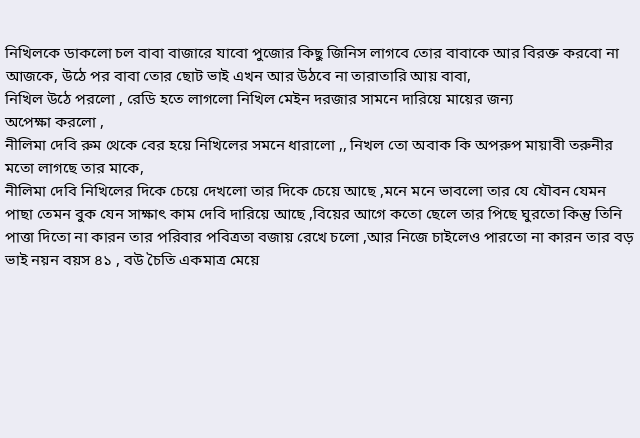নিখিলকে ডাকলো চল বাবা বাজারে যাবো পুজোর কিছু জিনিস লাগবে তোর বাবাকে আর বিরক্ত করবো না আজকে, উঠে পর বাবা তোর ছোট ভাই এখন আর উঠবে না তারাতারি আয় বাবা,
নিখিল উঠে পরলো , রেডি হতে লাগলো নিখিল মেইন দরজার সামনে দারিয়ে মায়ের জন্য
অপেক্ষা করলো ,
নীলিমা দেবি রুম থেকে বের হয়ে নিখিলের সমনে ধারালো ,, নিখল তো অবাক কি অপরুপ মায়াবী তরুনীর মতো লাগছে তার মাকে,
নীলিমা দেবি নিখিলের দিকে চেয়ে দেখলো তার দিকে চেয়ে আছে ,মনে মনে ভাবলো তার যে যৌবন যেমন পাছা তেমন বুক যেন সাক্ষাৎ কাম দেবি দারিয়ে আছে ,বিয়ের আগে কতো ছেলে তার পিছে ঘুরতো কিন্তু তিনি পাত্তা দিতো না কারন তার পরিবার পবিত্রতা বজায় রেখে চলো ,আর নিজে চাইলেও পারতো না কারন তার বড় ভাই নয়ন বয়স ৪১ , বউ চৈতি একমাত্র মেয়ে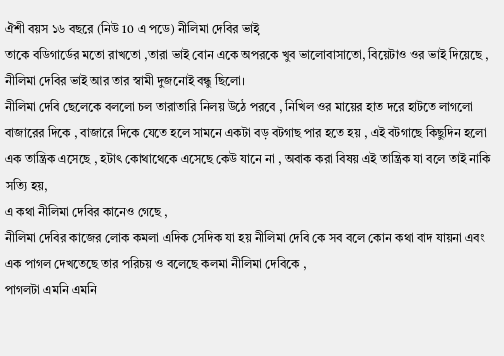ঐশী বয়স ১৬ বছরে (নিউ 10 এ পডে) নীলিমা দেবির ভাই়
তাকে বডিগার্ডের মতো রাখতো ,তারা ভাই বোন একে অপরকে খুব ভালোবাসাতো, বিয়েটাও ওর ভাই দিয়েছে , নীলিমা দেবির ভাই আর তার স্বামী দুজনোই বন্ধু ছিলো।
নীলিমা দেবি ছেলেকে বললো চল তারাতারি নিলয় উঠে পরবে , নিখিল ওর মায়ের হাত দরে হাটতে লাগলো বাজারের দিকে , বাজারে দিকে যেতে হলে সামনে একটা বড় বটগাছ পার হতে হয় , এই বটগাছে কিছুদিন হলো এক তান্ত্রিক এসেছে , হটাৎ কোথাথেকে এসেছে কেউ যানে না , অবাক করা বিষয় এই তান্ত্রিক যা বলে তাই নাকি সত্যি হয়,
এ কথা নীলিমা দেবির কানেও গেছে ,
নীলিমা দেবির কাজের লোক কমলা এদিক সেদিক যা হয় নীলিমা দেবি কে সব বলে কোন কথা বাদ যায়না এবং এক পাগল দেখতেছে তার পরিচয় ও বলেছে কলমা নীলিমা দেবিকে ,
পাগলটা এমনি এমনি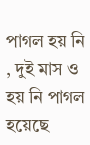পাগল হয় নি , দুই মাস ও হয় নি পাগল হয়েছে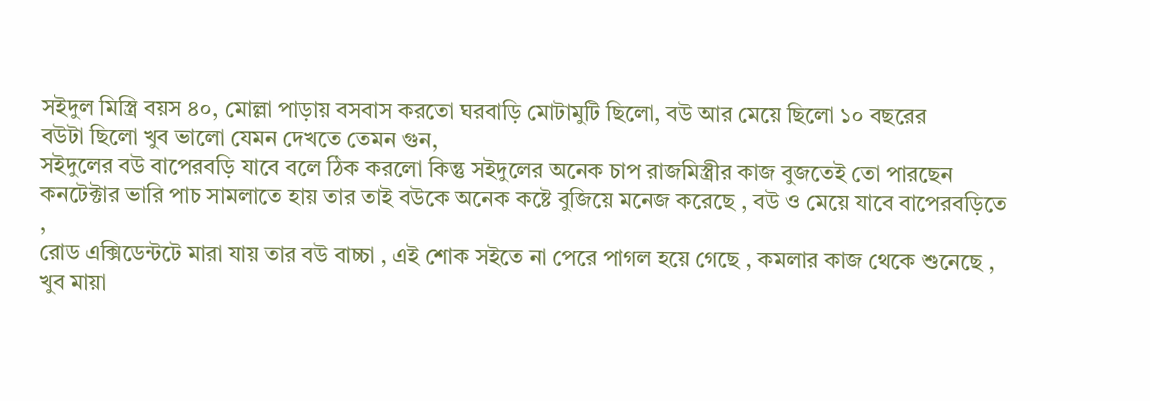সইদুল মিস্ত্রি বয়স ৪০, মোল্লা পাড়ায় বসবাস করতো ঘরবাড়ি মোটামুটি ছিলো, বউ আর মেয়ে ছিলো ১০ বছরের
বউটা ছিলো খুব ভালো যেমন দেখতে তেমন গুন,
সইদুলের বউ বাপেরবড়ি যাবে বলে ঠিক করলো কিন্তু সইদুলের অনেক চাপ রাজমিস্ত্রীর কাজ বুজতেই তো পারছেন কনটেক্টার ভারি পাচ সামলাতে হায় তার তাই বউকে অনেক কষ্টে বুজিয়ে মনেজ করেছে , বউ ও মেয়ে যাবে বাপেরবড়িতে ,
রোড এক্সিডেন্টটে মারা যায় তার বউ বাচ্চা , এই শোক সইতে না পেরে পাগল হয়ে গেছে , কমলার কাজ থেকে শুনেছে ,
খুব মায়া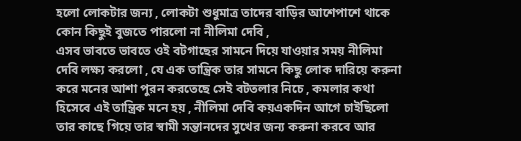হলো লোকটার জন্য , লোকটা শুধুমাত্র তাদের বাড়ির আশেপাশে থাকে কোন কিছুই বুজতে পারলো না নীলিমা দেবি ,
এসব ভাবতে ভাবতে ওই বটগাছের সামনে দিয়ে যাওয়ার সময় নীলিমা দেবি লক্ষ্য করলো , যে এক তান্ত্রিক তার সামনে কিছু লোক দারিয়ে করুনা করে মনের আশা পুরন করতেছে সেই বটতলার নিচে , কমলার কথা হিসেবে এই তান্ত্রিক মনে হয় , নীলিমা দেবি কয়একদিন আগে চাইছিলো তার কাছে গিয়ে তার স্বামী সন্তানদের সুখের জন্য করুনা করবে আর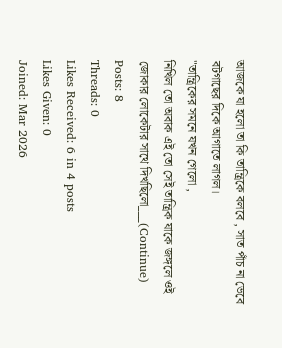আজকে যা হলো তা কি তান্ত্রিকে বলবে , সাত পাঁচ না ভেবে বটগাছের দিকে আগাতে লাগল।
"তান্ত্রিকের সমনে যখন গেলো ,
নিখিল তো অবাক এই তো সেই তান্ত্রিক যাকে জঙ্গলে ওই জোকার লোকেটার সাথে দিখছিলো___(Continue)
Posts: 8
Threads: 0
Likes Received: 6 in 4 posts
Likes Given: 0
Joined: Mar 2026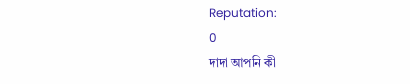Reputation:
0
দাদা আপনি কী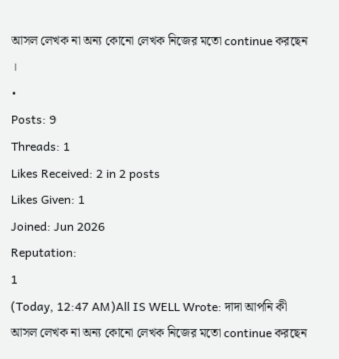আসল লেখক না অন্য কোনো লেখক নিজের মতো continue করছেন ।
•
Posts: 9
Threads: 1
Likes Received: 2 in 2 posts
Likes Given: 1
Joined: Jun 2026
Reputation:
1
(Today, 12:47 AM)All IS WELL Wrote: দাদা আপনি কী আসল লেখক না অন্য কোনো লেখক নিজের মতো continue করছেন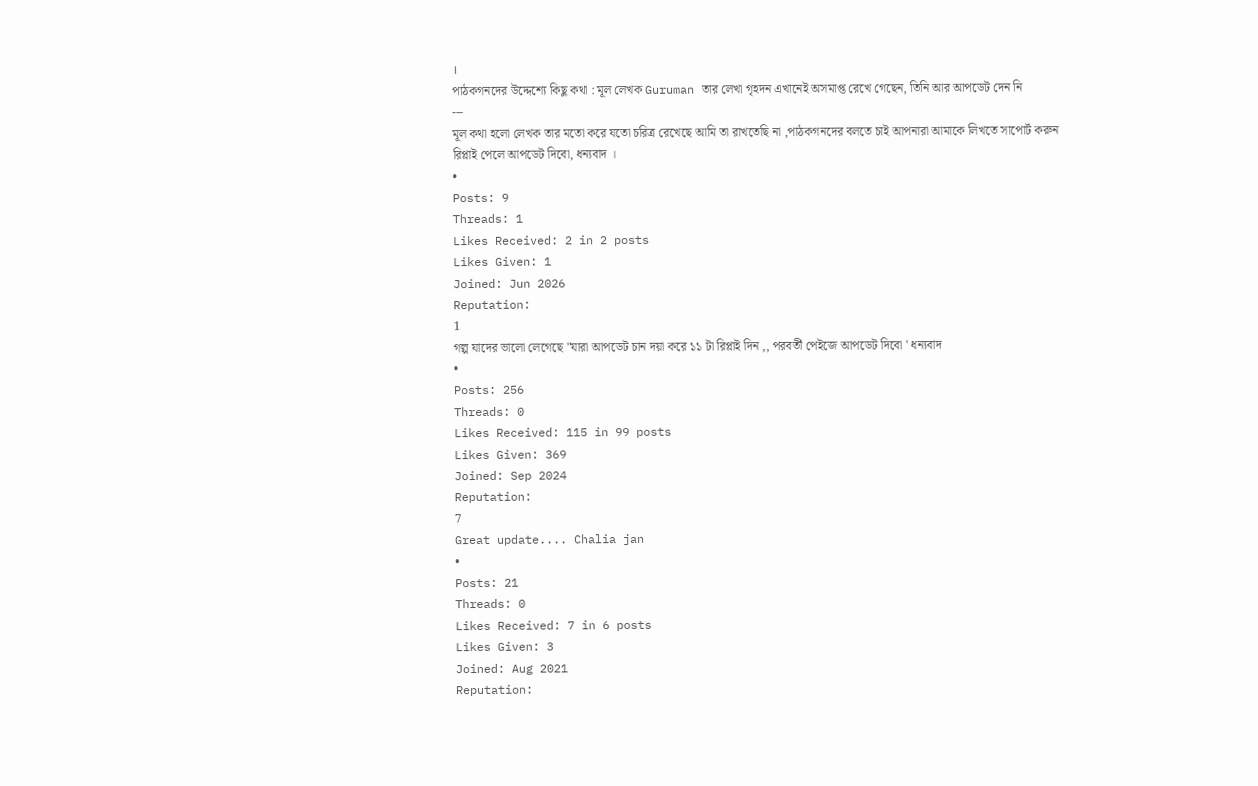।
পাঠকগনদের উদ্দেশ্যে কিছু কথা : মূল লেখক Guruman তার লেখা গৃহদন এখানেই অসমাপ্ত রেখে গেছেন, তিনি আর আপডেট দেন নি
---
মূল কথা হলো লেখক তার মতো করে যতো চরিত্র রেখেছে আমি তা রাখতেছি না ,পাঠকগনদের বলতে চাই আপনারা আমাকে লিখতে সাপোর্ট করুন
রিপ্লাই পেলে আপডেট দিবো, ধন্যবাদ ।
•
Posts: 9
Threads: 1
Likes Received: 2 in 2 posts
Likes Given: 1
Joined: Jun 2026
Reputation:
1
গল্প যাদের ভালো লেগেছে "যারা আপডেট চান দয়া করে ১১ টা রিপ্লাই দিন ,, পরবর্তী পেইজে আপডেট দিবো ' ধন্যবাদ
•
Posts: 256
Threads: 0
Likes Received: 115 in 99 posts
Likes Given: 369
Joined: Sep 2024
Reputation:
7
Great update.... Chalia jan
•
Posts: 21
Threads: 0
Likes Received: 7 in 6 posts
Likes Given: 3
Joined: Aug 2021
Reputation: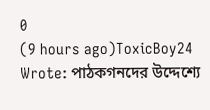0
(9 hours ago)ToxicBoy24 Wrote: পাঠকগনদের উদ্দেশ্যে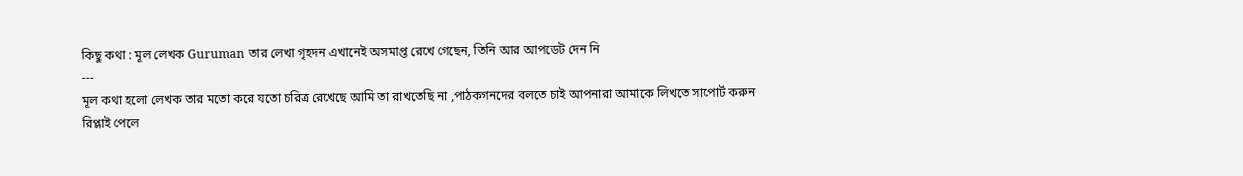কিছু কথা : মূল লেখক Guruman তার লেখা গৃহদন এখানেই অসমাপ্ত রেখে গেছেন, তিনি আর আপডেট দেন নি
---
মূল কথা হলো লেখক তার মতো করে যতো চরিত্র রেখেছে আমি তা রাখতেছি না ,পাঠকগনদের বলতে চাই আপনারা আমাকে লিখতে সাপোর্ট করুন
রিপ্লাই পেলে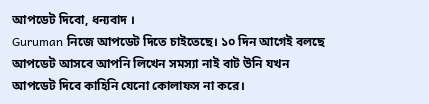আপডেট দিবো, ধন্যবাদ ।
Guruman নিজে আপডেট দিতে চাইতেছে। ১০ দিন আগেই বলছে আপডেট আসবে আপনি লিখেন সমস্যা নাই বাট উনি যখন আপডেট দিবে কাহিনি যেনো কোলাফস না করে।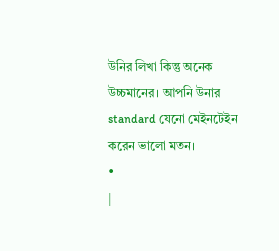উনির লিখা কিন্তু অনেক উচ্চমানের। আপনি উনার standard যেনো মেইনটেইন করেন ভালো মতন।
•
|